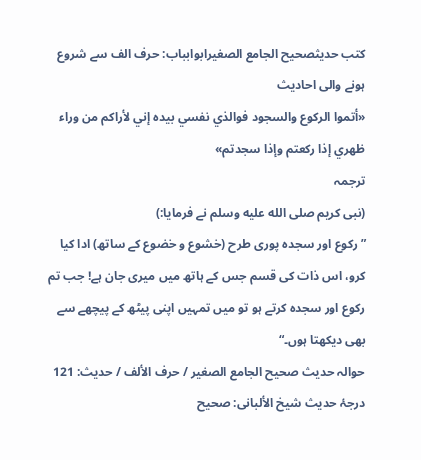کتب حدیثصحیح الجامع الصغیرابوابباب: حرف الف سے شروع ہونے والی احادیث
«أتموا الركوع والسجود فوالذي نفسي بيده إني لأراكم من وراء ظهري إذا ركعتم وإذا سجدتم»
ترجمہ
(نبی کریم صلى الله عليه وسلم نے فرمایا:)
”رکوع اور سجدہ پوری طرح (خشوع و خضوع کے ساتھ) ادا کیا کرو، اس ذات کی قسم جس کے ہاتھ میں میری جان ہے! جب تم رکوع اور سجدہ کرتے ہو تو میں تمہیں اپنی پیٹھ کے پیچھے سے بھی دیکھتا ہوں۔“
حوالہ حدیث صحیح الجامع الصغیر / حرف الألف / حدیث: 121
درجۂ حدیث شیخ الألبانی: صحيح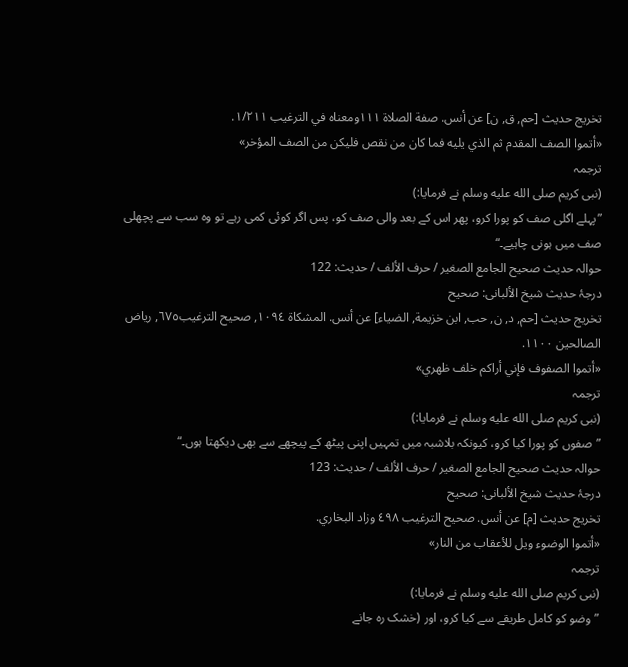تخریج حدیث [حم, ق, ن] عن أنس. صفة الصلاة ١١١ومعناه في الترغيب ١/٢١١.
«أتموا الصف المقدم ثم الذي يليه فما كان من نقص فليكن من الصف المؤخر»
ترجمہ
(نبی کریم صلى الله عليه وسلم نے فرمایا:)
”پہلے اگلی صف کو پورا کرو، پھر اس کے بعد والی صف کو، پس اگر کوئی کمی رہے تو وہ سب سے پچھلی صف میں ہونی چاہیے۔“
حوالہ حدیث صحیح الجامع الصغیر / حرف الألف / حدیث: 122
درجۂ حدیث شیخ الألبانی: صحيح
تخریج حدیث [حم, د, ن, حب, ابن خزيمة, الضياء] عن أنس. المشكاة ١٠٩٤, صحيح الترغيب٦٧٥, رياض الصالحين ١١٠٠.
«أتموا الصفوف فإني أراكم خلف ظهري»
ترجمہ
(نبی کریم صلى الله عليه وسلم نے فرمایا:)
”صفوں کو پورا کیا کرو، کیونکہ بلاشبہ میں تمہیں اپنی پیٹھ کے پیچھے سے بھی دیکھتا ہوں۔“
حوالہ حدیث صحیح الجامع الصغیر / حرف الألف / حدیث: 123
درجۂ حدیث شیخ الألبانی: صحيح
تخریج حدیث [م] عن أنس. صحيح الترغيب ٤٩٨ وزاد البخاري.
«أتموا الوضوء ويل للأعقاب من النار»
ترجمہ
(نبی کریم صلى الله عليه وسلم نے فرمایا:)
”وضو کو کامل طریقے سے کیا کرو، اور (خشک رہ جانے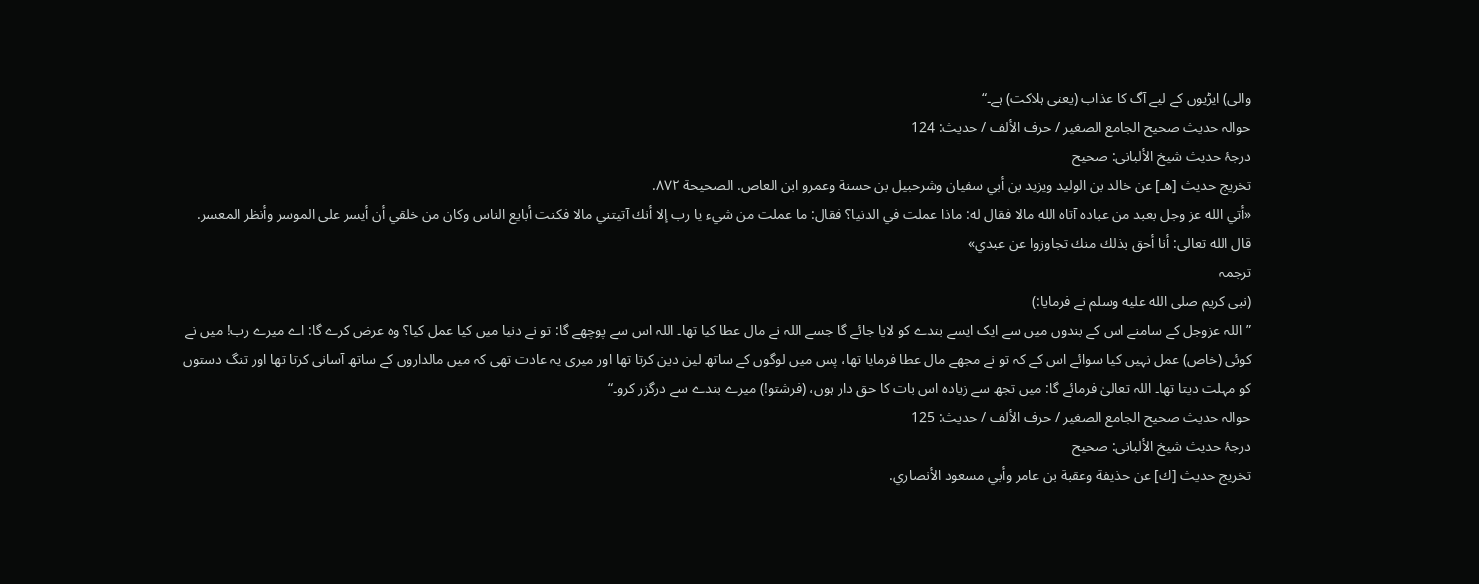والی) ایڑیوں کے لیے آگ کا عذاب (یعنی ہلاکت) ہے۔“
حوالہ حدیث صحیح الجامع الصغیر / حرف الألف / حدیث: 124
درجۂ حدیث شیخ الألبانی: صحيح
تخریج حدیث [هـ] عن خالد بن الوليد ويزيد بن أبي سفيان وشرحبيل بن حسنة وعمرو ابن العاص. الصحيحة ٨٧٢.
«أتي الله عز وجل بعبد من عباده آتاه الله مالا فقال له: ماذا عملت في الدنيا؟ فقال: ما عملت من شيء يا رب إلا أنك آتيتني مالا فكنت أبايع الناس وكان من خلقي أن أيسر على الموسر وأنظر المعسر. قال الله تعالى: أنا أحق بذلك منك تجاوزوا عن عبدي»
ترجمہ
(نبی کریم صلى الله عليه وسلم نے فرمایا:)
”اللہ عزوجل کے سامنے اس کے بندوں میں سے ایک ایسے بندے کو لایا جائے گا جسے اللہ نے مال عطا کیا تھا۔ اللہ اس سے پوچھے گا: تو نے دنیا میں کیا عمل کیا؟ وہ عرض کرے گا: اے میرے رب! میں نے کوئی (خاص) عمل نہیں کیا سوائے اس کے کہ تو نے مجھے مال عطا فرمایا تھا، پس میں لوگوں کے ساتھ لین دین کرتا تھا اور میری یہ عادت تھی کہ میں مالداروں کے ساتھ آسانی کرتا تھا اور تنگ دستوں کو مہلت دیتا تھا۔ اللہ تعالیٰ فرمائے گا: میں تجھ سے زیادہ اس بات کا حق دار ہوں، (فرشتو!) میرے بندے سے درگزر کرو۔“
حوالہ حدیث صحیح الجامع الصغیر / حرف الألف / حدیث: 125
درجۂ حدیث شیخ الألبانی: صحيح
تخریج حدیث [ك] عن حذيفة وعقبة بن عامر وأبي مسعود الأنصاري.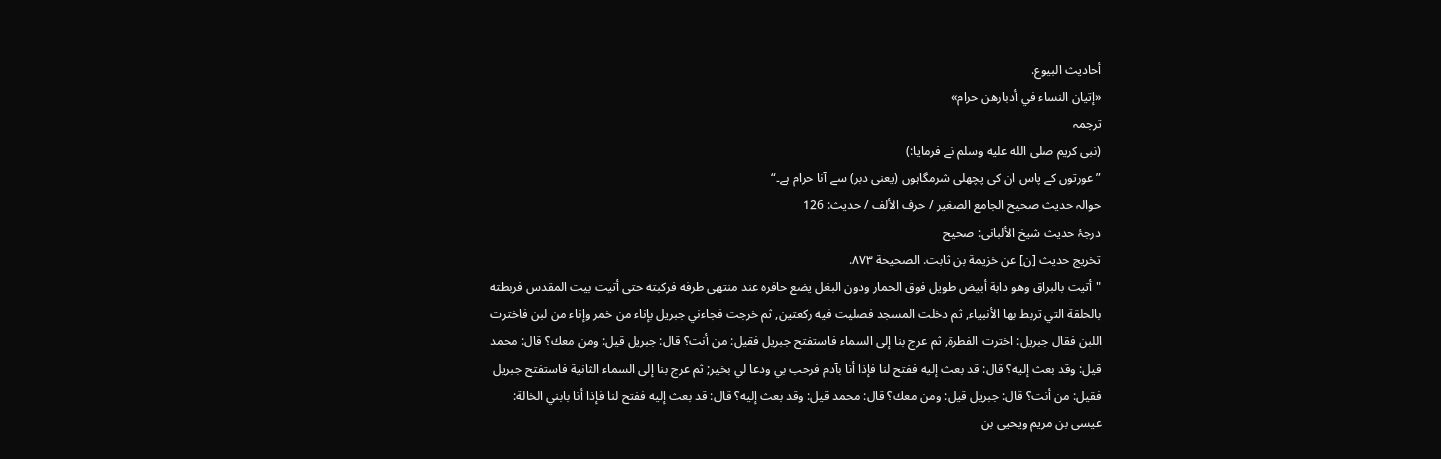أحاديث البيوع.
«إتيان النساء في أدبارهن حرام»
ترجمہ
(نبی کریم صلى الله عليه وسلم نے فرمایا:)
”عورتوں کے پاس ان کی پچھلی شرمگاہوں (یعنی دبر) سے آنا حرام ہے۔“
حوالہ حدیث صحیح الجامع الصغیر / حرف الألف / حدیث: 126
درجۂ حدیث شیخ الألبانی: صحيح
تخریج حدیث [ن] عن خزيمة بن ثابت. الصحيحة ٨٧٣.
"أتيت بالبراق وهو دابة أبيض طويل فوق الحمار ودون البغل يضع حافره عند منتهى طرفه فركبته حتى أتيت بيت المقدس فربطته بالحلقة التي تربط بها الأنبياء, ثم دخلت المسجد فصليت فيه ركعتين, ثم خرجت فجاءني جبريل بإناء من خمر وإناء من لبن فاخترت اللبن فقال جبريل: اخترت الفطرة, ثم عرج بنا إلى السماء فاستفتح جبريل فقيل: من أنت؟ قال: جبريل قيل: ومن معك؟ قال: محمد قيل: وقد بعث إليه؟ قال: قد بعث إليه ففتح لنا فإذا أنا بآدم فرحب بي ودعا لي بخير; ثم عرج بنا إلى السماء الثانية فاستفتح جبريل فقيل: من أنت؟ قال: جبريل قيل: ومن معك؟ قال: محمد قيل: وقد بعث إليه؟ قال: قد بعث إليه ففتح لنا فإذا أنا بابني الخالة: عيسى بن مريم ويحيى بن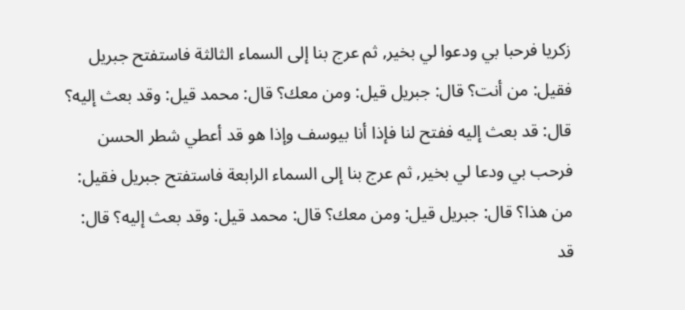زكريا فرحبا بي ودعوا لي بخير, ثم عرج بنا إلى السماء الثالثة فاستفتح جبريل فقيل: من أنت؟ قال: جبريل قيل: ومن معك؟ قال: محمد قيل: وقد بعث إليه؟ قال: قد بعث إليه ففتح لنا فإذا أنا بيوسف وإذا هو قد أعطي شطر الحسن فرحب بي ودعا لي بخير, ثم عرج بنا إلى السماء الرابعة فاستفتح جبريل فقيل: من هذا؟ قال: جبريل قيل: ومن معك؟ قال: محمد قيل: وقد بعث إليه؟ قال: قد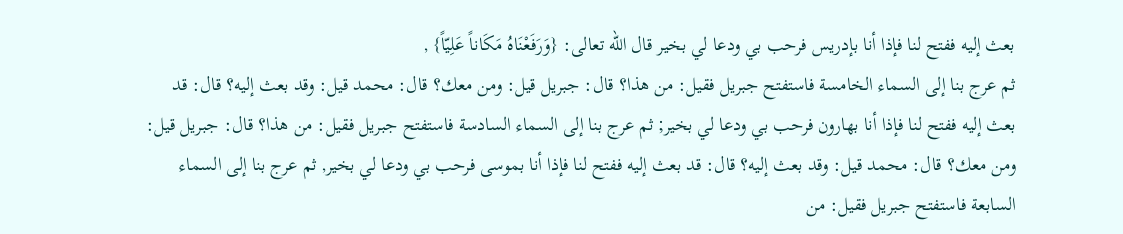بعث إليه ففتح لنا فإذا أنا بإدريس فرحب بي ودعا لي بخير قال الله تعالى: {وَرَفَعْنَاهُ مَكَاناً عَلِيّاً} ,
ثم عرج بنا إلى السماء الخامسة فاستفتح جبريل فقيل: من هذا؟ قال: جبريل قيل: ومن معك؟ قال: محمد قيل: وقد بعث إليه؟ قال: قد بعث إليه ففتح لنا فإذا أنا بهارون فرحب بي ودعا لي بخير; ثم عرج بنا إلى السماء السادسة فاستفتح جبريل فقيل: من هذا؟ قال: جبريل قيل: ومن معك؟ قال: محمد قيل: وقد بعث إليه؟ قال: قد بعث إليه ففتح لنا فإذا أنا بموسى فرحب بي ودعا لي بخير, ثم عرج بنا إلى السماء السابعة فاستفتح جبريل فقيل: من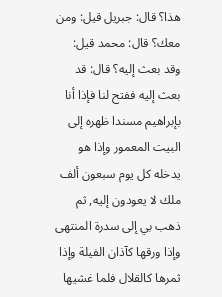هذا؟ قال: جبريل قيل: ومن معك؟ قال: محمد قيل: وقد بعث إليه؟ قال: قد بعث إليه ففتح لنا فإذا أنا بإبراهيم مسندا ظهره إلى البيت المعمور وإذا هو يدخله كل يوم سبعون ألف ملك لا يعودون إليه, ثم ذهب بي إلى سدرة المنتهى وإذا ورقها كآذان الفيلة وإذا ثمرها كالقلال فلما غشيها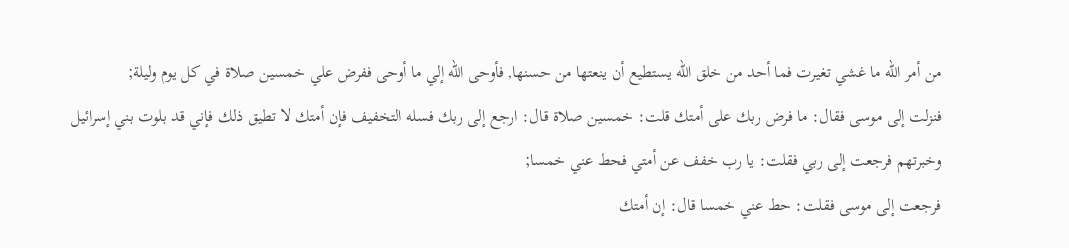من أمر الله ما غشي تغيرت فما أحد من خلق الله يستطيع أن ينعتها من حسنها, فأوحى الله إلي ما أوحى ففرض علي خمسين صلاة في كل يوم وليلة;
فنزلت إلى موسى فقال: ما فرض ربك على أمتك قلت: خمسين صلاة قال: ارجع إلى ربك فسله التخفيف فإن أمتك لا تطيق ذلك فإني قد بلوت بني إسرائيل وخبرتهم فرجعت إلى ربي فقلت: يا رب خفف عن أمتي فحط عني خمسا;
فرجعت إلى موسى فقلت: حط عني خمسا قال: إن أمتك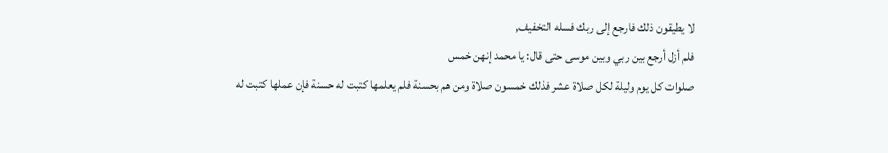لا يطيقون ذلك فارجع إلى ربك فسله التخفيف,
فلم أزل أرجع بين ربي وبين موسى حتى قال: يا محمد إنهن خمس
صلوات كل يوم وليلة لكل صلاة عشر فذلك خمسون صلاة ومن هم بحسنة فلم يعلمها كتبت له حسنة فإن عملها كتبت له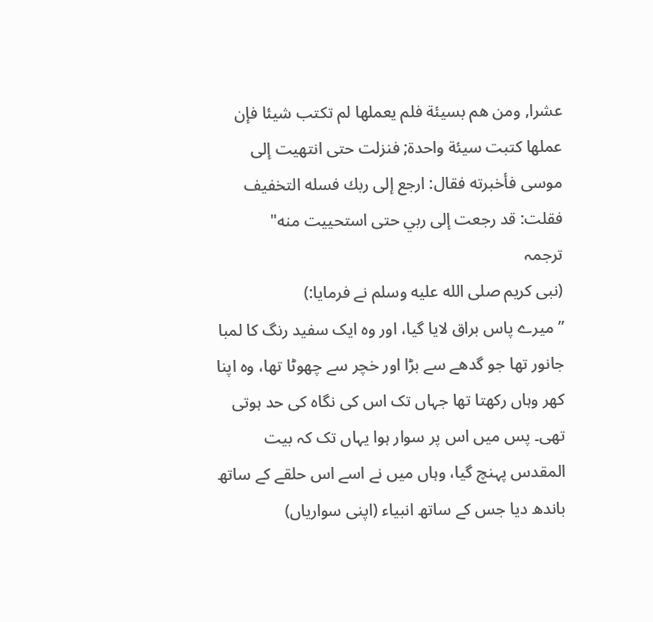عشرا, ومن هم بسيئة فلم يعملها لم تكتب شيئا فإن عملها كتبت سيئة واحدة; فنزلت حتى انتهيت إلى موسى فأخبرته فقال: ارجع إلى ربك فسله التخفيف فقلت: قد رجعت إلى ربي حتى استحييت منه"
ترجمہ
(نبی کریم صلى الله عليه وسلم نے فرمایا:)
”میرے پاس براق لایا گیا، اور وہ ایک سفید رنگ کا لمبا جانور تھا جو گدھے سے بڑا اور خچر سے چھوٹا تھا، وہ اپنا کھر وہاں رکھتا تھا جہاں تک اس کی نگاہ کی حد ہوتی تھی۔ پس میں اس پر سوار ہوا یہاں تک کہ بیت المقدس پہنچ گیا، وہاں میں نے اسے اس حلقے کے ساتھ باندھ دیا جس کے ساتھ انبیاء (اپنی سواریاں)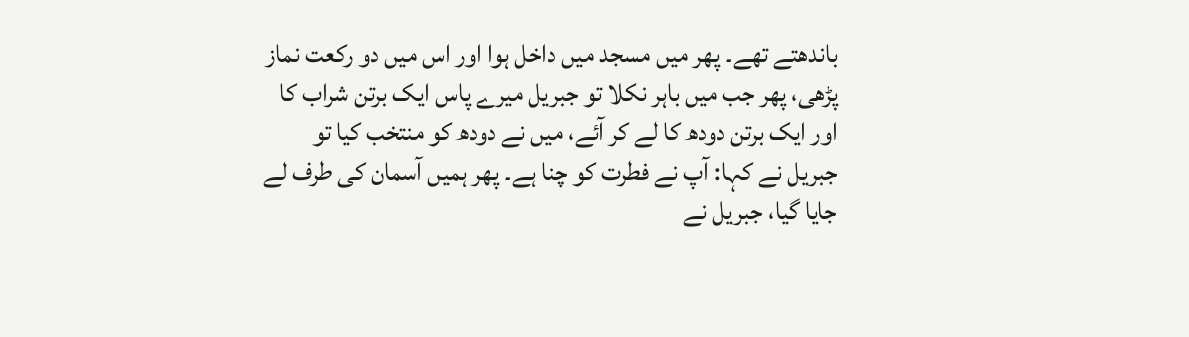باندھتے تھے۔ پھر میں مسجد میں داخل ہوا اور اس میں دو رکعت نماز پڑھی، پھر جب میں باہر نکلا تو جبریل میرے پاس ایک برتن شراب کا اور ایک برتن دودھ کا لے کر آئے، میں نے دودھ کو منتخب کیا تو جبریل نے کہا: آپ نے فطرت کو چنا ہے۔ پھر ہمیں آسمان کی طرف لے جایا گیا، جبریل نے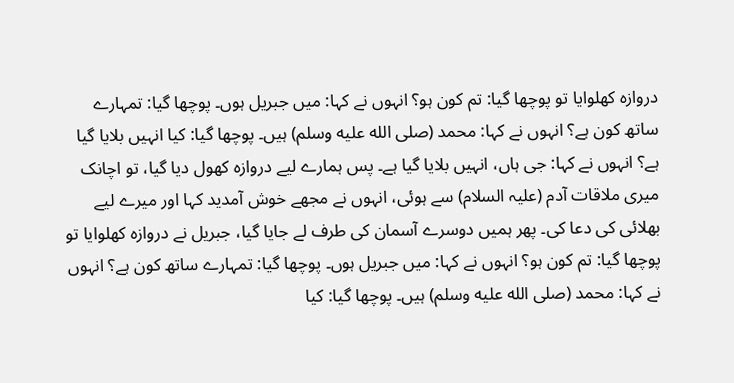دروازہ کھلوایا تو پوچھا گیا: تم کون ہو؟ انہوں نے کہا: میں جبریل ہوں۔ پوچھا گیا: تمہارے ساتھ کون ہے؟ انہوں نے کہا: محمد (صلى الله عليه وسلم) ہیں۔ پوچھا گیا: کیا انہیں بلایا گیا ہے؟ انہوں نے کہا: جی ہاں، انہیں بلایا گیا ہے۔ پس ہمارے لیے دروازہ کھول دیا گیا، تو اچانک میری ملاقات آدم (علیہ السلام) سے ہوئی، انہوں نے مجھے خوش آمدید کہا اور میرے لیے بھلائی کی دعا کی۔ پھر ہمیں دوسرے آسمان کی طرف لے جایا گیا، جبریل نے دروازہ کھلوایا تو پوچھا گیا: تم کون ہو؟ انہوں نے کہا: میں جبریل ہوں۔ پوچھا گیا: تمہارے ساتھ کون ہے؟ انہوں نے کہا: محمد (صلى الله عليه وسلم) ہیں۔ پوچھا گیا: کیا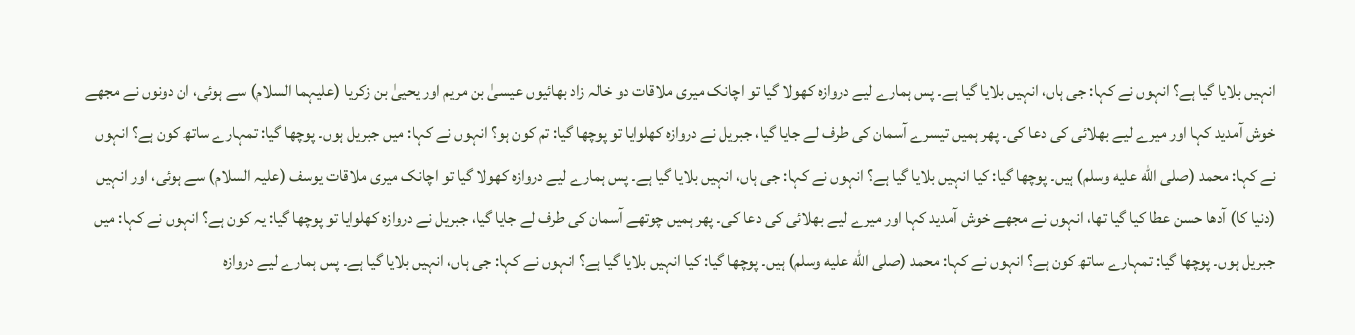انہیں بلایا گیا ہے؟ انہوں نے کہا: جی ہاں، انہیں بلایا گیا ہے۔ پس ہمارے لیے دروازہ کھولا گیا تو اچانک میری ملاقات دو خالہ زاد بھائیوں عیسیٰ بن مریم اور یحییٰ بن زکریا (علیہما السلام) سے ہوئی، ان دونوں نے مجھے خوش آمدید کہا اور میرے لیے بھلائی کی دعا کی۔ پھر ہمیں تیسرے آسمان کی طرف لے جایا گیا، جبریل نے دروازہ کھلوایا تو پوچھا گیا: تم کون ہو؟ انہوں نے کہا: میں جبریل ہوں۔ پوچھا گیا: تمہارے ساتھ کون ہے؟ انہوں نے کہا: محمد (صلى الله عليه وسلم) ہیں۔ پوچھا گیا: کیا انہیں بلایا گیا ہے؟ انہوں نے کہا: جی ہاں، انہیں بلایا گیا ہے۔ پس ہمارے لیے دروازہ کھولا گیا تو اچانک میری ملاقات یوسف (علیہ السلام) سے ہوئی، اور انہیں (دنیا کا) آدھا حسن عطا کیا گیا تھا، انہوں نے مجھے خوش آمدید کہا اور میرے لیے بھلائی کی دعا کی۔ پھر ہمیں چوتھے آسمان کی طرف لے جایا گیا، جبریل نے دروازہ کھلوایا تو پوچھا گیا: یہ کون ہے؟ انہوں نے کہا: میں جبریل ہوں۔ پوچھا گیا: تمہارے ساتھ کون ہے؟ انہوں نے کہا: محمد (صلى الله عليه وسلم) ہیں۔ پوچھا گیا: کیا انہیں بلایا گیا ہے؟ انہوں نے کہا: جی ہاں، انہیں بلایا گیا ہے۔ پس ہمارے لیے دروازہ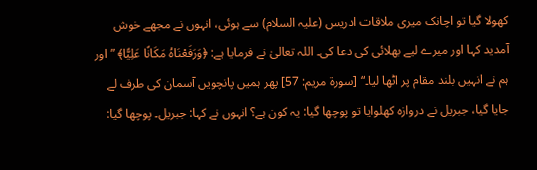کھولا گیا تو اچانک میری ملاقات ادریس (علیہ السلام) سے ہوئی، انہوں نے مجھے خوش آمدید کہا اور میرے لیے بھلائی کی دعا کی۔ اللہ تعالیٰ نے فرمایا ہے: ﴿وَرَفَعْنَاهُ مَكَانًا عَلِيًّا﴾ ”اور ہم نے انہیں بلند مقام پر اٹھا لیا۔“ [سورة مريم: 57] پھر ہمیں پانچویں آسمان کی طرف لے جایا گیا، جبریل نے دروازہ کھلوایا تو پوچھا گیا: یہ کون ہے؟ انہوں نے کہا: جبریل۔ پوچھا گیا: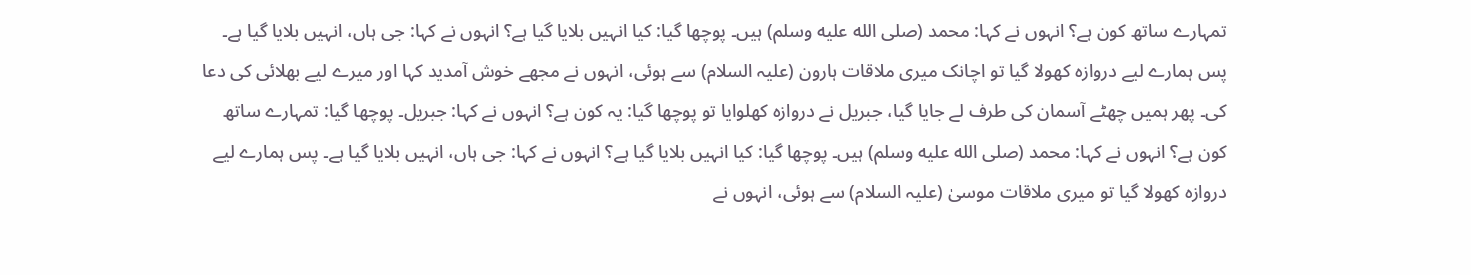تمہارے ساتھ کون ہے؟ انہوں نے کہا: محمد (صلى الله عليه وسلم) ہیں۔ پوچھا گیا: کیا انہیں بلایا گیا ہے؟ انہوں نے کہا: جی ہاں، انہیں بلایا گیا ہے۔ پس ہمارے لیے دروازہ کھولا گیا تو اچانک میری ملاقات ہارون (علیہ السلام) سے ہوئی، انہوں نے مجھے خوش آمدید کہا اور میرے لیے بھلائی کی دعا کی۔ پھر ہمیں چھٹے آسمان کی طرف لے جایا گیا، جبریل نے دروازہ کھلوایا تو پوچھا گیا: یہ کون ہے؟ انہوں نے کہا: جبریل۔ پوچھا گیا: تمہارے ساتھ کون ہے؟ انہوں نے کہا: محمد (صلى الله عليه وسلم) ہیں۔ پوچھا گیا: کیا انہیں بلایا گیا ہے؟ انہوں نے کہا: جی ہاں، انہیں بلایا گیا ہے۔ پس ہمارے لیے دروازہ کھولا گیا تو میری ملاقات موسیٰ (علیہ السلام) سے ہوئی، انہوں نے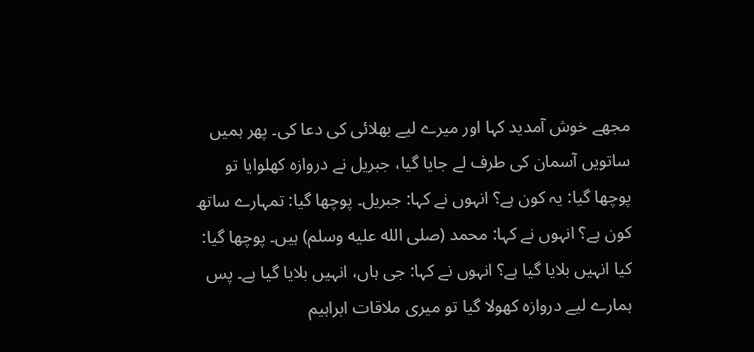مجھے خوش آمدید کہا اور میرے لیے بھلائی کی دعا کی۔ پھر ہمیں ساتویں آسمان کی طرف لے جایا گیا، جبریل نے دروازہ کھلوایا تو پوچھا گیا: یہ کون ہے؟ انہوں نے کہا: جبریل۔ پوچھا گیا: تمہارے ساتھ کون ہے؟ انہوں نے کہا: محمد (صلى الله عليه وسلم) ہیں۔ پوچھا گیا: کیا انہیں بلایا گیا ہے؟ انہوں نے کہا: جی ہاں، انہیں بلایا گیا ہے۔ پس ہمارے لیے دروازہ کھولا گیا تو میری ملاقات ابراہیم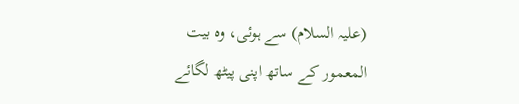(علیہ السلام) سے ہوئی، وہ بیت المعمور کے ساتھ اپنی پیٹھ لگائے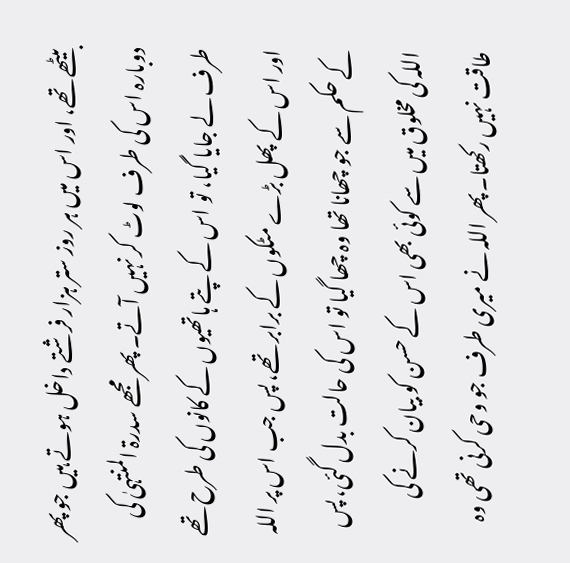بیٹھے تھے، اور اس میں ہر روز ستر ہزار فرشتے داخل ہوتے ہیں جو پھر دوبارہ اس کی طرف لوٹ کر نہیں آتے۔ پھر مجھے سدرۃ المنتہیٰ کی طرف لے جایا گیا، تو اس کے پتے ہاتھیوں کے کانوں کی طرح تھے اور اس کے پھل بڑے مٹکوں کے برابر تھے، پس جب اس پر اللہ کے حکم سے جو چھانا تھا وہ چھا گیا تو اس کی حالت بدل گئی، پس اللہ کی مخلوق میں سے کوئی بھی اس کے حسن کو بیان کرنے کی طاقت نہیں رکھتا۔ پھر اللہ نے میری طرف جو وحی کرنی تھی وہ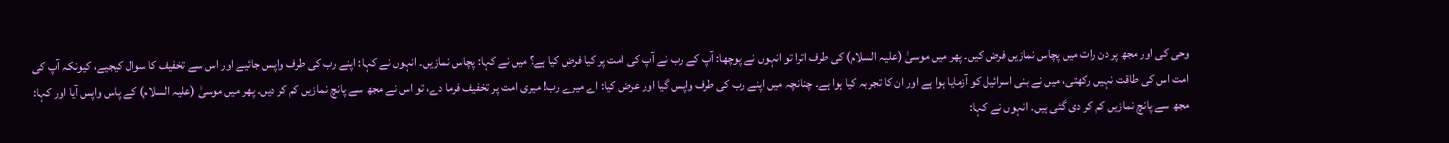وحی کی اور مجھ پر دن رات میں پچاس نمازیں فرض کیں۔ پھر میں موسیٰ (علیہ السلام) کی طرف اترا تو انہوں نے پوچھا: آپ کے رب نے آپ کی امت پر کیا فرض کیا ہے؟ میں نے کہا: پچاس نمازیں۔ انہوں نے کہا: اپنے رب کی طرف واپس جائیے اور اس سے تخفیف کا سوال کیجیے، کیونکہ آپ کی امت اس کی طاقت نہیں رکھتی، میں نے بنی اسرائیل کو آزمایا ہوا ہے اور ان کا تجربہ کیا ہوا ہے۔ چنانچہ میں اپنے رب کی طرف واپس گیا اور عرض کیا: اے میرے رب! میری امت پر تخفیف فرما دے، تو اس نے مجھ سے پانچ نمازیں کم کر دیں۔ پھر میں موسیٰ (علیہ السلام) کے پاس واپس آیا اور کہا: مجھ سے پانچ نمازیں کم کر دی گئی ہیں۔ انہوں نے کہا: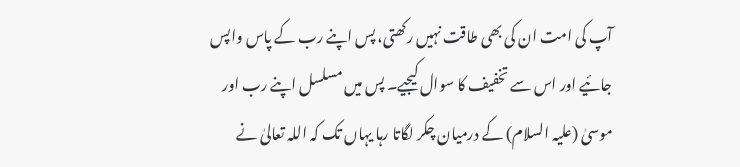آپ کی امت ان کی بھی طاقت نہیں رکھتی، پس اپنے رب کے پاس واپس جائیے اور اس سے تخفیف کا سوال کیجیے۔ پس میں مسلسل اپنے رب اور موسیٰ (علیہ السلام) کے درمیان چکر لگاتا رہا یہاں تک کہ اللہ تعالیٰ نے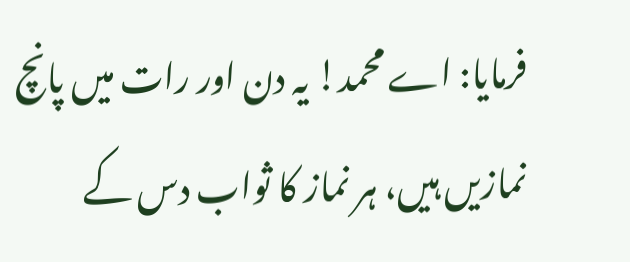فرمایا: اے محمد! یہ دن اور رات میں پانچ نمازیں ہیں، ہر نماز کا ثواب دس کے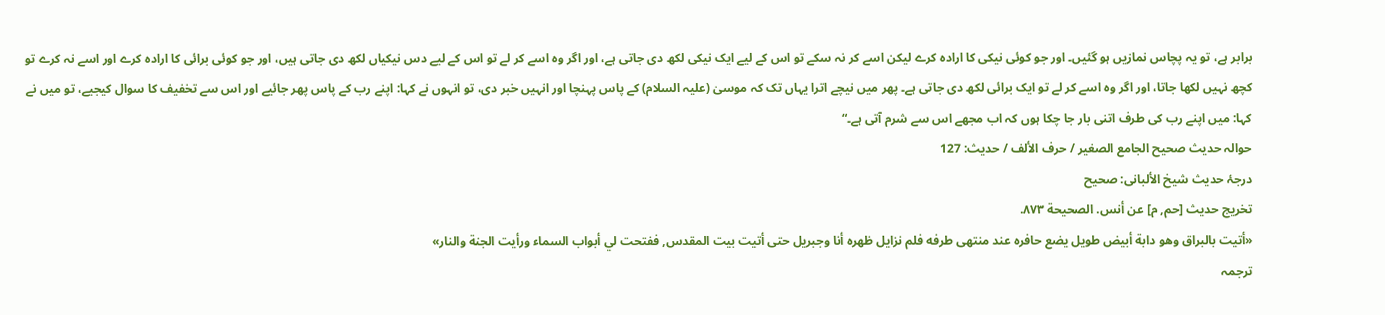برابر ہے، تو یہ پچاس نمازیں ہو گئیں۔ اور جو کوئی نیکی کا ارادہ کرے لیکن اسے کر نہ سکے تو اس کے لیے ایک نیکی لکھ دی جاتی ہے، اور اگر وہ اسے کر لے تو اس کے لیے دس نیکیاں لکھ دی جاتی ہیں، اور جو کوئی برائی کا ارادہ کرے اور اسے نہ کرے تو کچھ نہیں لکھا جاتا، اور اگر وہ اسے کر لے تو ایک برائی لکھ دی جاتی ہے۔ پھر میں نیچے اترا یہاں تک کہ موسیٰ (علیہ السلام) کے پاس پہنچا اور انہیں خبر دی، تو انہوں نے کہا: اپنے رب کے پاس پھر جائیے اور اس سے تخفیف کا سوال کیجیے، تو میں نے کہا: میں اپنے رب کی طرف اتنی بار جا چکا ہوں کہ اب مجھے اس سے شرم آتی ہے۔“
حوالہ حدیث صحیح الجامع الصغیر / حرف الألف / حدیث: 127
درجۂ حدیث شیخ الألبانی: صحيح
تخریج حدیث [حم, م] عن أنس. الصحيحة ٨٧٣.
«أتيت بالبراق وهو دابة أبيض طويل يضع حافره عند منتهى طرفه فلم نزايل ظهره أنا وجبريل حتى أتيت بيت المقدس, ففتحت لي أبواب السماء ورأيت الجنة والنار»
ترجمہ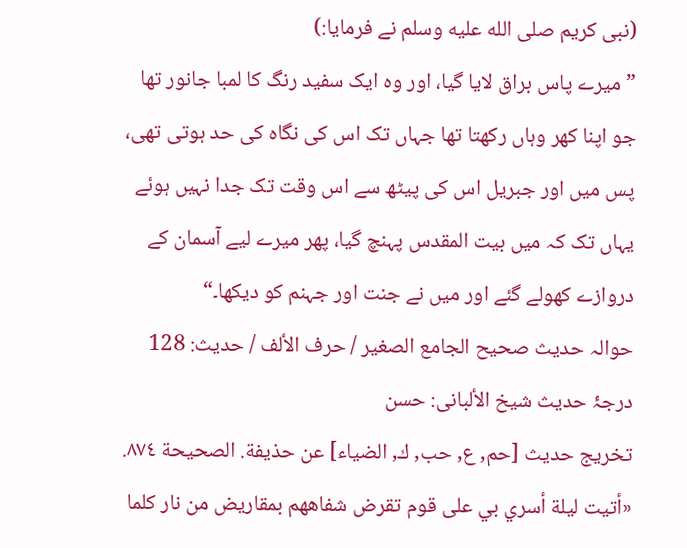(نبی کریم صلى الله عليه وسلم نے فرمایا:)
”میرے پاس براق لایا گیا، اور وہ ایک سفید رنگ کا لمبا جانور تھا جو اپنا کھر وہاں رکھتا تھا جہاں تک اس کی نگاہ کی حد ہوتی تھی، پس میں اور جبریل اس کی پیٹھ سے اس وقت تک جدا نہیں ہوئے یہاں تک کہ میں بیت المقدس پہنچ گیا، پھر میرے لیے آسمان کے دروازے کھولے گئے اور میں نے جنت اور جہنم کو دیکھا۔“
حوالہ حدیث صحیح الجامع الصغیر / حرف الألف / حدیث: 128
درجۂ حدیث شیخ الألبانی: حسن
تخریج حدیث [حم, ع, حب, ك, الضياء] عن حذيفة. الصحيحة ٨٧٤.
«أتيت ليلة أسري بي على قوم تقرض شفاههم بمقاريض من نار كلما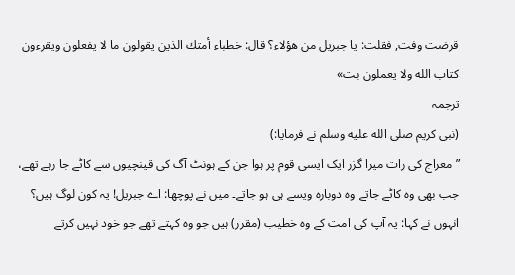قرضت وفت, فقلت: يا جبريل من هؤلاء؟ قال: خطباء أمتك الذين يقولون ما لا يفعلون ويقرءون كتاب الله ولا يعملون بت»
ترجمہ
(نبی کریم صلى الله عليه وسلم نے فرمایا:)
”معراج کی رات میرا گزر ایک ایسی قوم پر ہوا جن کے ہونٹ آگ کی قینچیوں سے کاٹے جا رہے تھے، جب بھی وہ کاٹے جاتے وہ دوبارہ ویسے ہی ہو جاتے۔ میں نے پوچھا: اے جبریل! یہ کون لوگ ہیں؟ انہوں نے کہا: یہ آپ کی امت کے وہ خطیب (مقرر) ہیں جو وہ کہتے تھے جو خود نہیں کرتے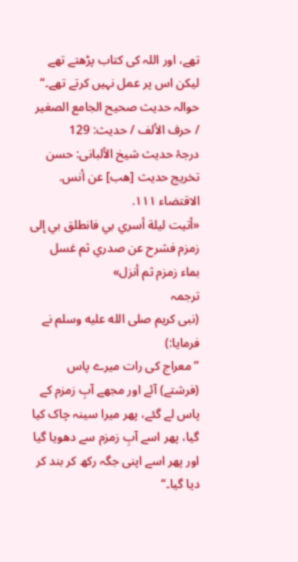تھے، اور اللہ کی کتاب پڑھتے تھے لیکن اس پر عمل نہیں کرتے تھے۔“
حوالہ حدیث صحیح الجامع الصغیر / حرف الألف / حدیث: 129
درجۂ حدیث شیخ الألبانی: حسن
تخریج حدیث [هب] عن أنس. الاقتضاء ١١١.
«أتيت ليلة أسري بي فانطلق بي إلى زمزم فشرح عن صدري ثم غسل بماء زمزم ثم أنزل»
ترجمہ
(نبی کریم صلى الله عليه وسلم نے فرمایا:)
”معراج کی رات میرے پاس (فرشتے) آئے اور مجھے آبِ زمزم کے پاس لے گئے، پھر میرا سینہ چاک کیا گیا، پھر اسے آبِ زمزم سے دھویا گیا اور پھر اسے اپنی جگہ رکھ کر بند کر دیا گیا۔“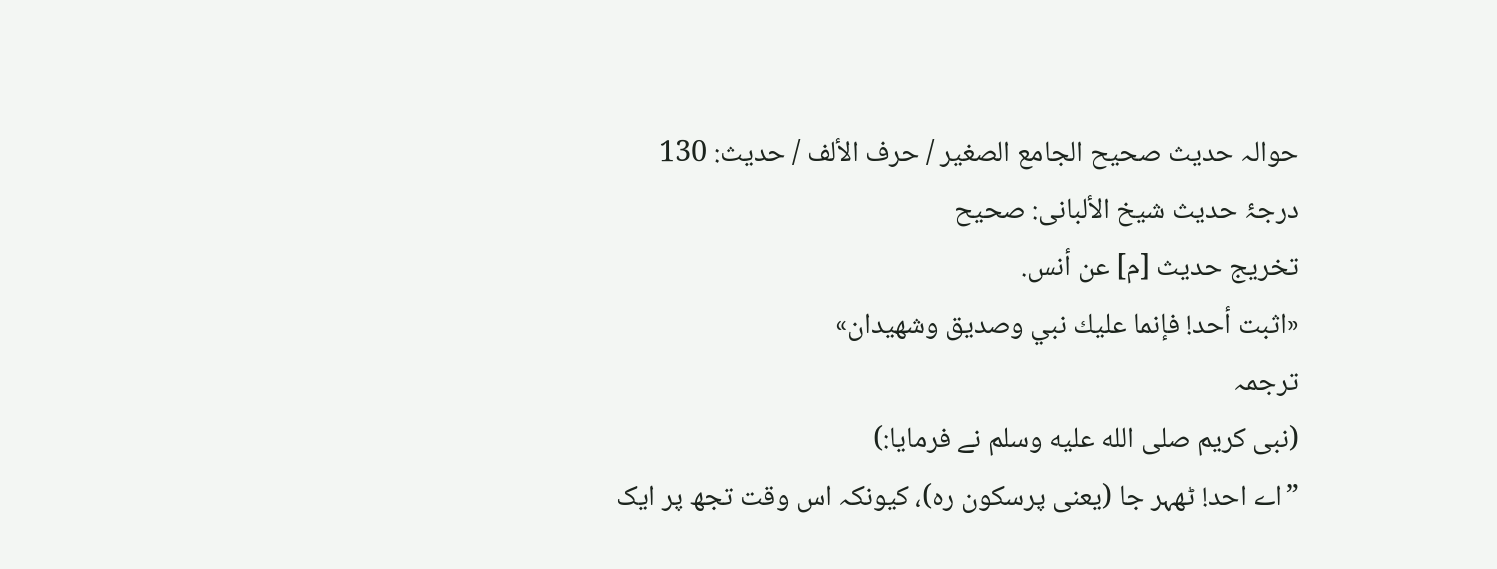حوالہ حدیث صحیح الجامع الصغیر / حرف الألف / حدیث: 130
درجۂ حدیث شیخ الألبانی: صحيح
تخریج حدیث [م] عن أنس.
«اثبت أحد! فإنما عليك نبي وصديق وشهيدان»
ترجمہ
(نبی کریم صلى الله عليه وسلم نے فرمایا:)
”اے احد! ٹھہر جا (یعنی پرسکون رہ)، کیونکہ اس وقت تجھ پر ایک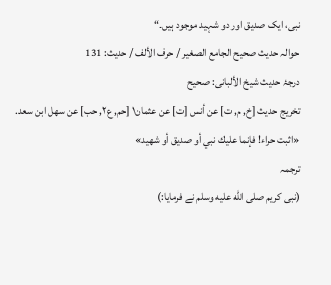نبی، ایک صدیق اور دو شہید موجود ہیں۔“
حوالہ حدیث صحیح الجامع الصغیر / حرف الألف / حدیث: 131
درجۂ حدیث شیخ الألبانی: صحيح
تخریج حدیث [خ, م, ت] عن أنس [ت] عن عثمان١ [حم, ع٢, حب] عن سهل ابن سعد.
«اثبت حراء! فإنما عليك نبي أو صديق أو شهيد»
ترجمہ
(نبی کریم صلى الله عليه وسلم نے فرمایا:)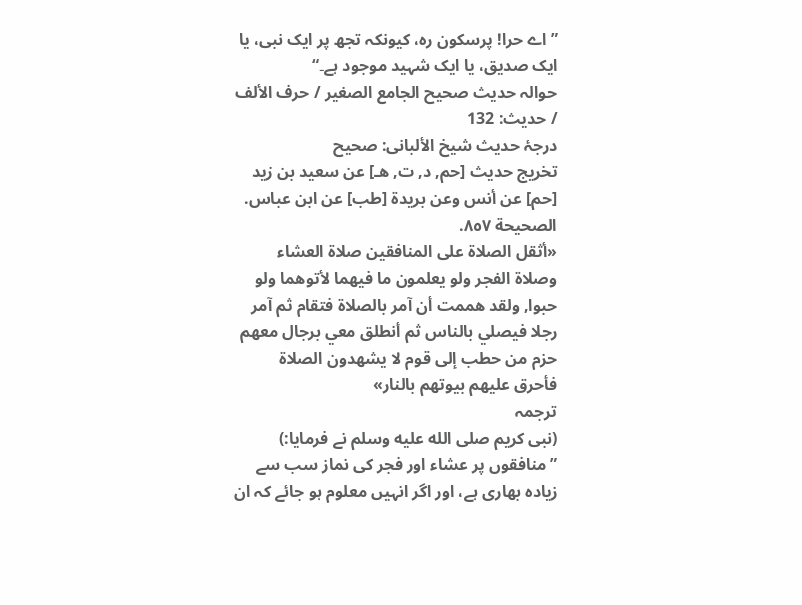”اے حرا! پرسکون رہ، کیونکہ تجھ پر ایک نبی، یا ایک صدیق، یا ایک شہید موجود ہے۔“
حوالہ حدیث صحیح الجامع الصغیر / حرف الألف / حدیث: 132
درجۂ حدیث شیخ الألبانی: صحيح
تخریج حدیث [حم, د, ت, هـ] عن سعيد بن زيد [حم] عن أنس وعن بريدة [طب] عن ابن عباس. الصحيحة ٨٥٧.
«أثقل الصلاة على المنافقين صلاة العشاء وصلاة الفجر ولو يعلمون ما فيهما لأتوهما ولو حبوا, ولقد هممت أن آمر بالصلاة فتقام ثم آمر رجلا فيصلي بالناس ثم أنطلق معي برجال معهم حزم من حطب إلى قوم لا يشهدون الصلاة فأحرق عليهم بيوتهم بالنار»
ترجمہ
(نبی کریم صلى الله عليه وسلم نے فرمایا:)
”منافقوں پر عشاء اور فجر کی نماز سب سے زیادہ بھاری ہے، اور اگر انہیں معلوم ہو جائے کہ ان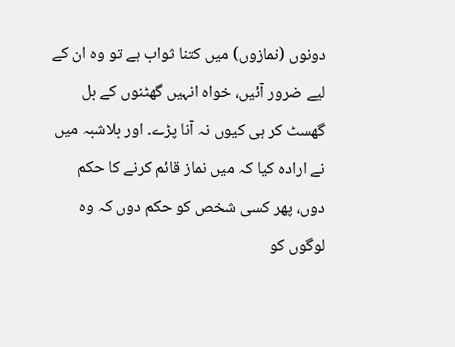دونوں (نمازوں) میں کتنا ثواب ہے تو وہ ان کے لیے ضرور آئیں، خواہ انہیں گھٹنوں کے بل گھسٹ کر ہی کیوں نہ آنا پڑے۔ اور بلاشبہ میں نے ارادہ کیا کہ میں نماز قائم کرنے کا حکم دوں، پھر کسی شخص کو حکم دوں کہ وہ لوگوں کو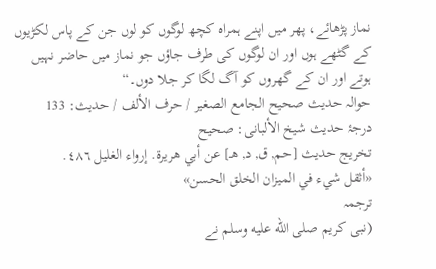نماز پڑھائے، پھر میں اپنے ہمراہ کچھ لوگوں کو لوں جن کے پاس لکڑیوں کے گٹھے ہوں اور ان لوگوں کی طرف جاؤں جو نماز میں حاضر نہیں ہوتے اور ان کے گھروں کو آگ لگا کر جلا دوں۔“
حوالہ حدیث صحیح الجامع الصغیر / حرف الألف / حدیث: 133
درجۂ حدیث شیخ الألبانی: صحيح
تخریج حدیث [حم, ق, د, هـ] عن أبي هريرة. إرواء الغليل ٤٨٦.
«أثقل شيء في الميزان الخلق الحسن»
ترجمہ
(نبی کریم صلى الله عليه وسلم نے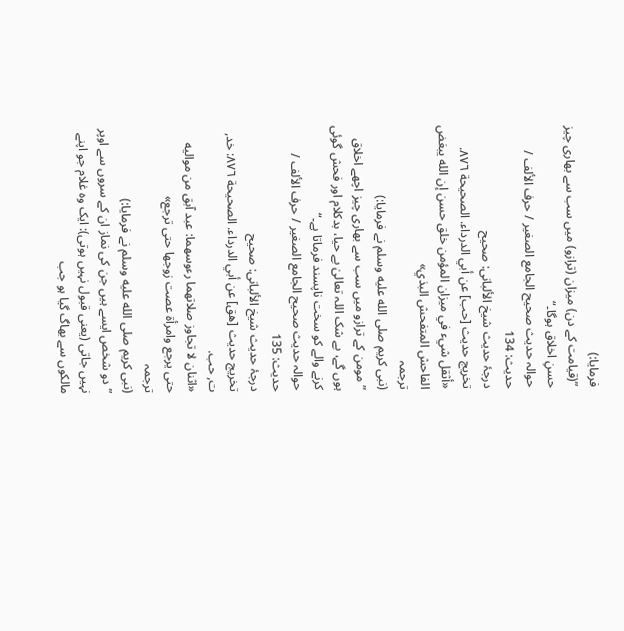فرمایا:)
”(قیامت کے دن) میزان (ترازو) میں سب سے بھاری چیز حسنِ اخلاق ہوگا۔“
حوالہ حدیث صحیح الجامع الصغیر / حرف الألف / حدیث: 134
درجۂ حدیث شیخ الألبانی: صحيح
تخریج حدیث [حب] عن أبي الدرداء. الصحيحة ٨٧٦.
«أثقل شيء في ميزان المؤمن خلق حسن إن الله يبغض الفاحش المتفحش البذي»
ترجمہ
(نبی کریم صلى الله عليه وسلم نے فرمایا:)
”مومن کے ترازو میں سب سے بھاری چیز اچھے اخلاق ہوں گے، بے شک اللہ تعالیٰ بے حیا، بدکلام اور فحش گوئی کرنے والے کو سخت ناپسند فرماتا ہے۔“
حوالہ حدیث صحیح الجامع الصغیر / حرف الألف / حدیث: 135
درجۂ حدیث شیخ الألبانی: صحيح
تخریج حدیث [هق] عن أبي الدرداء. الصحيحة ٨٧٦: خد, ت, حب.
«اثنان لا تجاوز صلاتهما رءوسهما: عبد آبق من مواليه حتى يرجع وامرأة عصت زوجها حتى ترجع»
ترجمہ
(نبی کریم صلى الله عليه وسلم نے فرمایا:)
”دو شخص ایسے ہیں جن کی نماز ان کے سروں سے اوپر نہیں جاتی (یعنی قبول نہیں ہوتی): ایک وہ غلام جو اپنے مالکوں سے بھاگ گیا ہو جب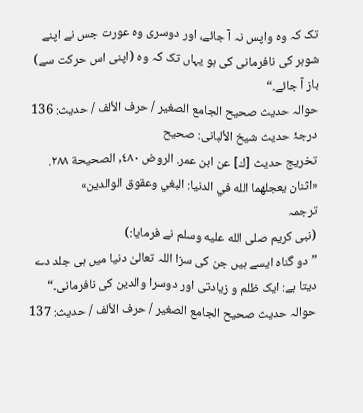تک کہ وہ واپس نہ آ جائے، اور دوسری وہ عورت جس نے اپنے شوہر کی نافرمانی کی ہو یہاں تک کہ وہ (اپنی اس حرکت سے) باز آ جائے۔“
حوالہ حدیث صحیح الجامع الصغیر / حرف الألف / حدیث: 136
درجۂ حدیث شیخ الألبانی: صحيح
تخریج حدیث [ك] عن ابن عمر. الروض ٤٨٠, الصحيحة ٢٨٨.
«اثنان يعجلهما الله في الدنيا: البغي وعقوق الوالدين»
ترجمہ
(نبی کریم صلى الله عليه وسلم نے فرمایا:)
”دو گناہ ایسے ہیں جن کی سزا اللہ تعالیٰ دنیا میں ہی جلد دے دیتا ہے: ایک ظلم و زیادتی اور دوسرا والدین کی نافرمانی۔“
حوالہ حدیث صحیح الجامع الصغیر / حرف الألف / حدیث: 137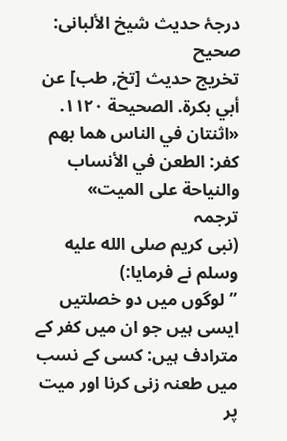درجۂ حدیث شیخ الألبانی: صحيح
تخریج حدیث [تخ, طب] عن أبي بكرة. الصحيحة ١١٢٠.
«اثنتان في الناس هما بهم كفر: الطعن في الأنساب والنياحة على الميت»
ترجمہ
(نبی کریم صلى الله عليه وسلم نے فرمایا:)
”لوگوں میں دو خصلتیں ایسی ہیں جو ان میں کفر کے مترادف ہیں: کسی کے نسب میں طعنہ زنی کرنا اور میت پر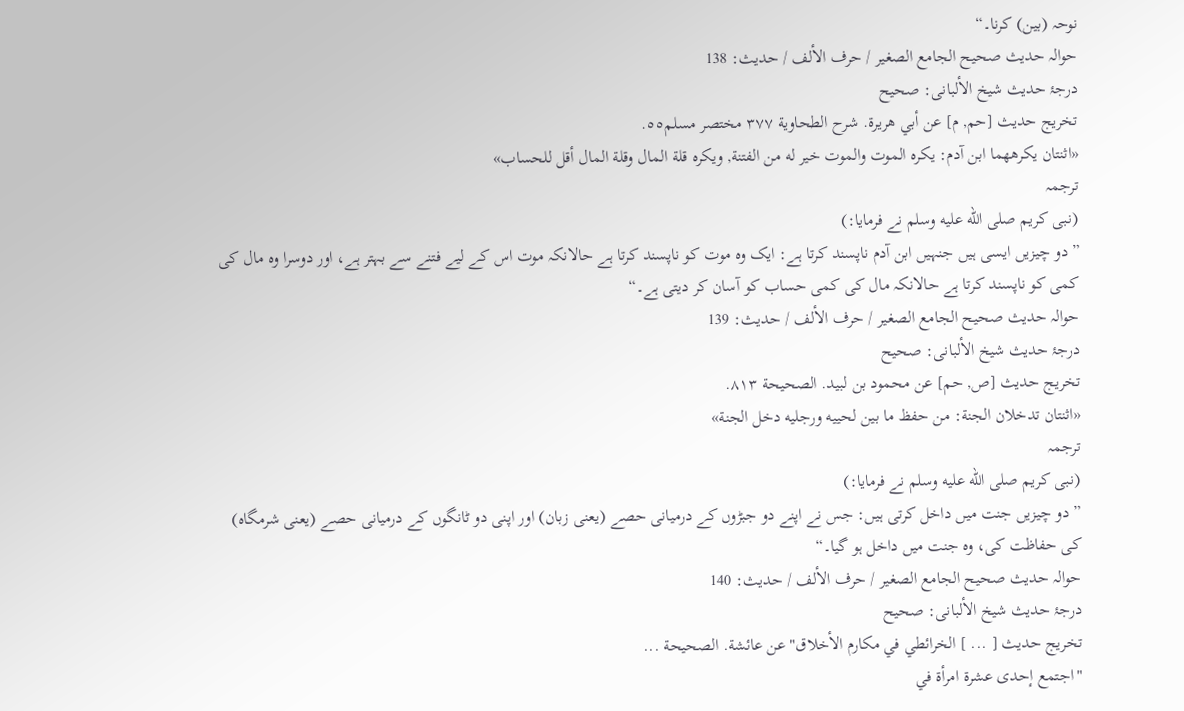نوحہ (بین) کرنا۔“
حوالہ حدیث صحیح الجامع الصغیر / حرف الألف / حدیث: 138
درجۂ حدیث شیخ الألبانی: صحيح
تخریج حدیث [حم, م] عن أبي هريرة. شرح الطحاوية ٣٧٧ مختصر مسلم٥٥.
«اثنتان يكرههما ابن آدم: يكره الموت والموت خير له من الفتنة, ويكره قلة المال وقلة المال أقل للحساب»
ترجمہ
(نبی کریم صلى الله عليه وسلم نے فرمایا:)
”دو چیزیں ایسی ہیں جنہیں ابن آدم ناپسند کرتا ہے: ایک وہ موت کو ناپسند کرتا ہے حالانکہ موت اس کے لیے فتنے سے بہتر ہے، اور دوسرا وہ مال کی کمی کو ناپسند کرتا ہے حالانکہ مال کی کمی حساب کو آسان کر دیتی ہے۔“
حوالہ حدیث صحیح الجامع الصغیر / حرف الألف / حدیث: 139
درجۂ حدیث شیخ الألبانی: صحيح
تخریج حدیث [ص, حم] عن محمود بن لبيد. الصحيحة ٨١٣.
«اثنتان تدخلان الجنة: من حفظ ما بين لحييه ورجليه دخل الجنة»
ترجمہ
(نبی کریم صلى الله عليه وسلم نے فرمایا:)
”دو چیزیں جنت میں داخل کرتی ہیں: جس نے اپنے دو جبڑوں کے درمیانی حصے (یعنی زبان) اور اپنی دو ٹانگوں کے درمیانی حصے (یعنی شرمگاہ) کی حفاظت کی، وہ جنت میں داخل ہو گیا۔“
حوالہ حدیث صحیح الجامع الصغیر / حرف الألف / حدیث: 140
درجۂ حدیث شیخ الألبانی: صحيح
تخریج حدیث [ ... ] الخرائطي في مكارم الأخلاق" عن عائشة. الصحيحة ...
"اجتمع إحدى عشرة امرأة في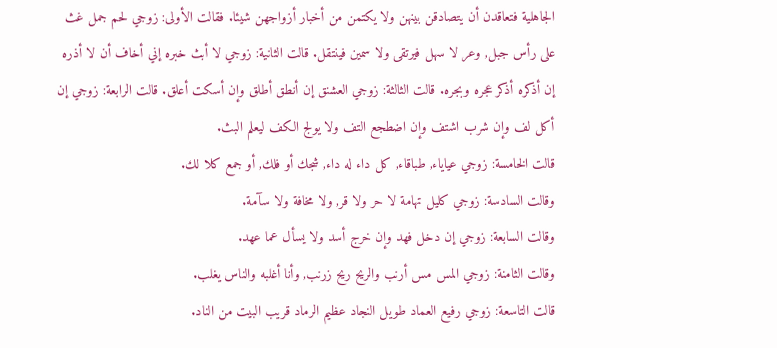الجاهلية فتعاقدن أن يتصادقن بينهن ولا يكتمن من أخبار أزواجهن شيئا. فقالت الأولى: زوجي لحم جمل غث على رأس جبل, وعر لا سهل فيرتقى ولا سمين فينتقل. قالت الثانية: زوجي لا أبث خبره إني أخاف أن لا أذره إن أذكره أذكر عجره وبجره. قالت الثالثة: زوجي العشنق إن أنطق أطلق وإن أسكت أعلق. قالت الرابعة: زوجي إن أكل لف وإن شرب اشتف وإن اضطجع التف ولا يولج الكف ليعلم البث.
قالت الخامسة: زوجي عياياء, طباقاء, كل داء له داء, شجك أو فلك, أو جمع كلا لك.
وقالت السادسة: زوجي كليل تهامة لا حر ولا قر, ولا مخافة ولا سآمة.
وقالت السابعة: زوجي إن دخل فهد وإن خرج أسد ولا يسأل عما عهد.
وقالت الثامنة: زوجي المس مس أرنب والريح ريح زرنب, وأنا أغلبه والناس يغلب.
قالت التاسعة: زوجي رفيع العماد طويل النجاد عظيم الرماد قريب البيت من الناد.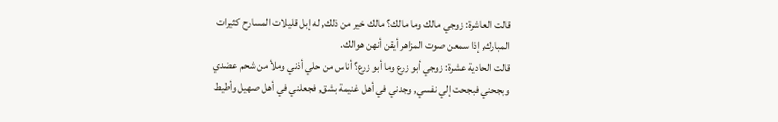قالت العاشرة: زوجي مالك وما مالك؟ مالك خير من ذلك, له إبل قليلات المسارح كثيرات المبارك, إذا سمعن صوت المزاهر أيقن أنهن هوالك.
قالت الحادية عشرة: زوجي أبو زرع وما أبو زرع؟ أناس من حلي أذني وملأ من شحم عضدي وبجحني فبجحت إلي نفسي, وجدني في أهل غنيمة بشق, فجعلني في أهل صهيل وأطيط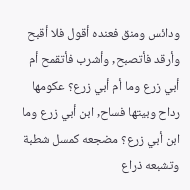ودائس ومنق فعنده أقول فلا أقبح وأرقد فأتصبح, وأشرب فأتقمح أم أبي زرع وما أم أبي زرع؟ عكومها رداح وبيتها فساح, ابن أبي زرع وما ابن أبي زرع؟ مضجعه كمسل شطبة وتشبعه ذراع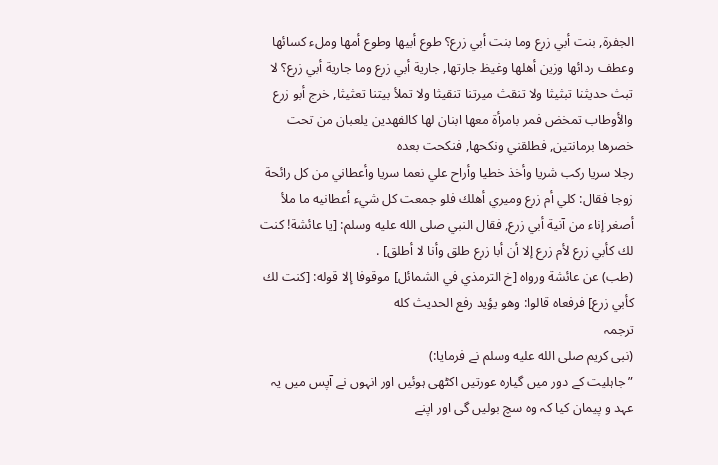الجفرة, بنت أبي زرع وما بنت أبي زرع؟ طوع أبيها وطوع أمها وملء كسائها وعطف ردائها وزين أهلها وغيظ جارتها, جارية أبي زرع وما جارية أبي زرع؟ لا تبث حديثنا تبثيثا ولا تنقث ميرتنا تنقيثا ولا تملأ بيتنا تعثيثا, خرج أبو زرع والأوطاب تمخض فمر بامرأة معها ابنان لها كالفهدين يلعبان من تحت خصرها برمانتين, فطلقني ونكحها, فنكحت بعده
رجلا سريا ركب شريا وأخذ خطيا وأراح علي نعما سريا وأعطاني من كل رائحة زوجا فقال: كلي أم زرع وميري أهلك فلو جمعت كل شيء أعطانيه ما ملأ أصغر إناء من آنية أبي زرع, فقال النبي صلى الله عليه وسلم: [يا عائشة! كنت لك كأبي زرع لأم زرع إلا أن أبا زرع طلق وأنا لا أطلق] .
(طب) عن عائشة ورواه [خ الترمذي في الشمائل] موقوفا إلا قوله: [كنت لك كأبي زرع] فرفعاه قالوا: وهو يؤيد رفع الحديث كله
ترجمہ
(نبی کریم صلى الله عليه وسلم نے فرمایا:)
”جاہلیت کے دور میں گیارہ عورتیں اکٹھی ہوئیں اور انہوں نے آپس میں یہ عہد و پیمان کیا کہ وہ سچ بولیں گی اور اپنے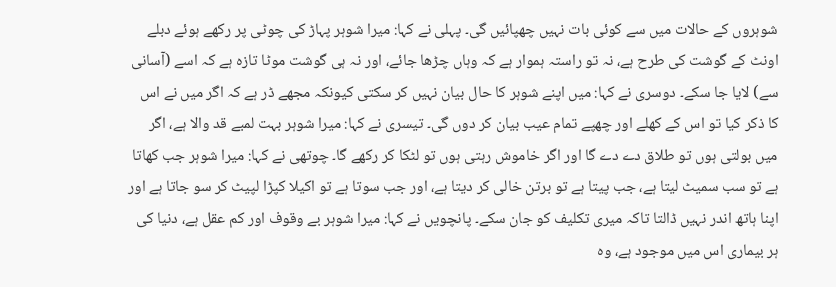شوہروں کے حالات میں سے کوئی بات نہیں چھپائیں گی۔ پہلی نے کہا: میرا شوہر پہاڑ کی چوٹی پر رکھے ہوئے دبلے اونٹ کے گوشت کی طرح ہے، نہ تو راستہ ہموار ہے کہ وہاں چڑھا جائے، اور نہ ہی گوشت موٹا تازہ ہے کہ اسے (آسانی سے) لایا جا سکے۔ دوسری نے کہا: میں اپنے شوہر کا حال بیان نہیں کر سکتی کیونکہ مجھے ڈر ہے کہ اگر میں نے اس کا ذکر کیا تو اس کے کھلے اور چھپے تمام عیب بیان کر دوں گی۔ تیسری نے کہا: میرا شوہر بہت لمبے قد والا ہے، اگر میں بولتی ہوں تو طلاق دے دے گا اور اگر خاموش رہتی ہوں تو لٹکا کر رکھے گا۔ چوتھی نے کہا: میرا شوہر جب کھاتا ہے تو سب سمیٹ لیتا ہے، جب پیتا ہے تو برتن خالی کر دیتا ہے، اور جب سوتا ہے تو اکیلا کپڑا لپیٹ کر سو جاتا ہے اور اپنا ہاتھ اندر نہیں ڈالتا تاکہ میری تکلیف کو جان سکے۔ پانچویں نے کہا: میرا شوہر بے وقوف اور کم عقل ہے، دنیا کی ہر بیماری اس میں موجود ہے، وہ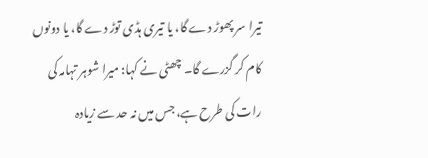تیرا سر پھوڑ دے گا، یا تیری ہڈی توڑ دے گا، یا دونوں کام کر گزرے گا۔ چھٹی نے کہا: میرا شوہر تہامہ کی رات کی طرح ہے، جس میں نہ حد سے زیادہ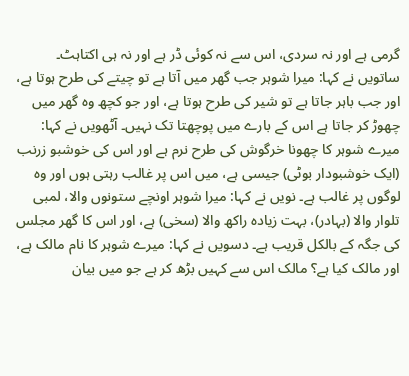گرمی ہے اور نہ سردی، اس سے نہ کوئی ڈر ہے اور نہ ہی اکتاہٹ۔ ساتویں نے کہا: میرا شوہر جب گھر میں آتا ہے تو چیتے کی طرح ہوتا ہے، اور جب باہر جاتا ہے تو شیر کی طرح ہوتا ہے، اور جو کچھ وہ گھر میں چھوڑ کر جاتا ہے اس کے بارے میں پوچھتا تک نہیں۔ آٹھویں نے کہا: میرے شوہر کا چھونا خرگوش کی طرح نرم ہے اور اس کی خوشبو زرنب (ایک خوشبودار بوٹی) جیسی ہے، میں اس پر غالب رہتی ہوں اور وہ لوگوں پر غالب ہے۔ نویں نے کہا: میرا شوہر اونچے ستونوں والا، لمبی تلوار والا (بہادر)، بہت زیادہ راکھ والا (سخی) ہے، اور اس کا گھر مجلس کی جگہ کے بالکل قریب ہے۔ دسویں نے کہا: میرے شوہر کا نام مالک ہے، اور مالک کیا ہے؟ مالک اس سے کہیں بڑھ کر ہے جو میں بیان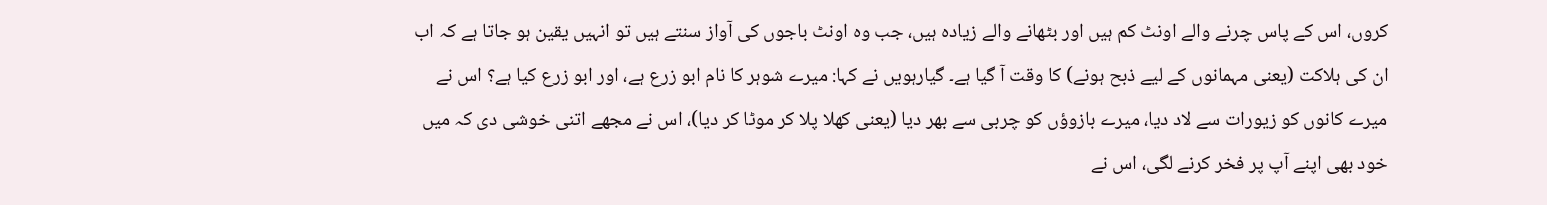کروں، اس کے پاس چرنے والے اونٹ کم ہیں اور بٹھانے والے زیادہ ہیں، جب وہ اونٹ باجوں کی آواز سنتے ہیں تو انہیں یقین ہو جاتا ہے کہ اب ان کی ہلاکت (یعنی مہمانوں کے لیے ذبح ہونے) کا وقت آ گیا ہے۔ گیارہویں نے کہا: میرے شوہر کا نام ابو زرع ہے، اور ابو زرع کیا ہے؟ اس نے میرے کانوں کو زیورات سے لاد دیا، میرے بازوؤں کو چربی سے بھر دیا (یعنی کھلا پلا کر موٹا کر دیا)، اس نے مجھے اتنی خوشی دی کہ میں خود بھی اپنے آپ پر فخر کرنے لگی، اس نے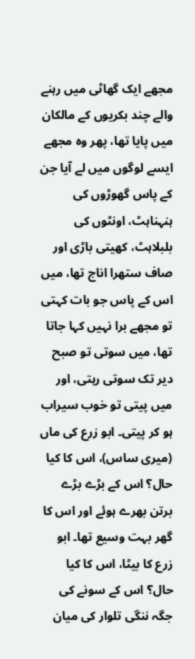مجھے ایک گھاٹی میں رہنے والے چند بکریوں کے مالکان میں پایا تھا، پھر وہ مجھے ایسے لوگوں میں لے آیا جن کے پاس گھوڑوں کی ہنہناہٹ، اونٹوں کی بلبلاہٹ، کھیتی باڑی اور صاف ستھرا اناج تھا، میں اس کے پاس جو بات کہتی تو مجھے برا نہیں کہا جاتا تھا، میں سوتی تو صبح دیر تک سوتی رہتی، اور میں پیتی تو خوب سیراب ہو کر پیتی۔ ابو زرع کی ماں (میری ساس)، اس کا کیا حال؟ اس کے بڑے بڑے برتن بھرے ہوئے اور اس کا گھر بہت وسیع تھا۔ ابو زرع کا بیٹا، اس کا کیا حال؟ اس کے سونے کی جگہ ننگی تلوار کی میان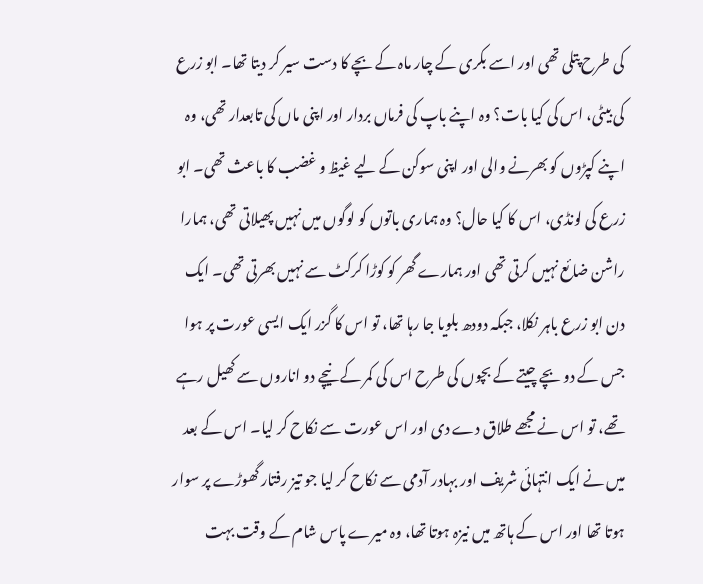کی طرح پتلی تھی اور اسے بکری کے چار ماہ کے بچے کا دست سیر کر دیتا تھا۔ ابو زرع کی بیٹی، اس کی کیا بات؟ وہ اپنے باپ کی فرماں بردار اور اپنی ماں کی تابعدار تھی، وہ اپنے کپڑوں کو بھرنے والی اور اپنی سوکن کے لیے غیظ و غضب کا باعث تھی۔ ابو زرع کی لونڈی، اس کا کیا حال؟ وہ ہماری باتوں کو لوگوں میں نہیں پھیلاتی تھی، ہمارا راشن ضائع نہیں کرتی تھی اور ہمارے گھر کو کوڑا کرکٹ سے نہیں بھرتی تھی۔ ایک دن ابو زرع باہر نکلا، جبکہ دودھ بلویا جا رہا تھا، تو اس کا گزر ایک ایسی عورت پر ہوا جس کے دو بچے چیتے کے بچوں کی طرح اس کی کمر کے نیچے دو اناروں سے کھیل رہے تھے، تو اس نے مجھے طلاق دے دی اور اس عورت سے نکاح کر لیا۔ اس کے بعد میں نے ایک انتہائی شریف اور بہادر آدمی سے نکاح کر لیا جو تیز رفتار گھوڑے پر سوار ہوتا تھا اور اس کے ہاتھ میں نیزہ ہوتا تھا، وہ میرے پاس شام کے وقت بہت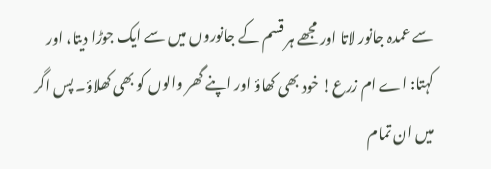سے عمدہ جانور لاتا اور مجھے ہر قسم کے جانوروں میں سے ایک جوڑا دیتا، اور کہتا: اے ام زرع! خود بھی کھاؤ اور اپنے گھر والوں کو بھی کھلاؤ۔ پس اگر میں ان تمام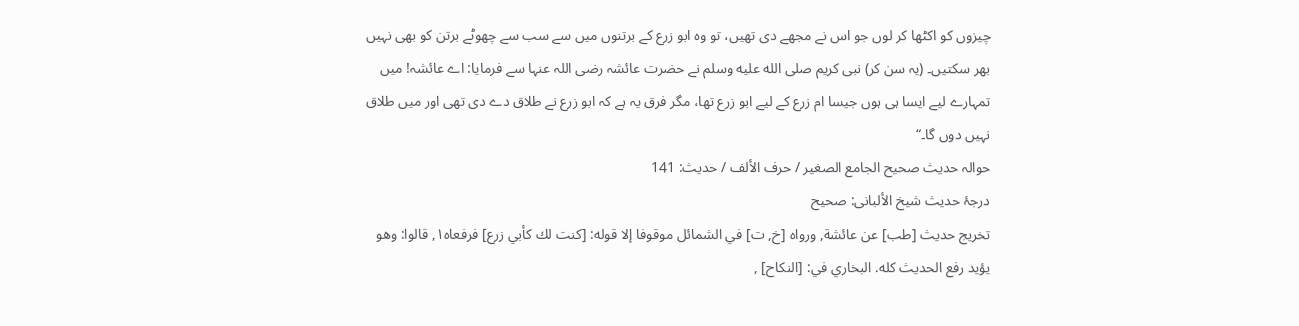چیزوں کو اکٹھا کر لوں جو اس نے مجھے دی تھیں، تو وہ ابو زرع کے برتنوں میں سے سب سے چھوٹے برتن کو بھی نہیں بھر سکتیں۔ (یہ سن کر) نبی کریم صلى الله عليه وسلم نے حضرت عائشہ رضی اللہ عنہا سے فرمایا: اے عائشہ! میں تمہارے لیے ایسا ہی ہوں جیسا ام زرع کے لیے ابو زرع تھا، مگر فرق یہ ہے کہ ابو زرع نے طلاق دے دی تھی اور میں طلاق نہیں دوں گا۔“
حوالہ حدیث صحیح الجامع الصغیر / حرف الألف / حدیث: 141
درجۂ حدیث شیخ الألبانی: صحيح
تخریج حدیث [طب] عن عائشة, ورواه [خ, ت] في الشمائل موقوفا إلا قوله: [كنت لك كأبي زرع] فرفعاه١, قالوا: وهو يؤيد رفع الحديث كله. البخاري في: [النكاح] ,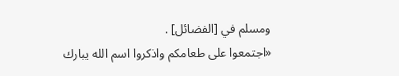ومسلم في [الفضائل] .
«اجتمعوا على طعامكم واذكروا اسم الله يبارك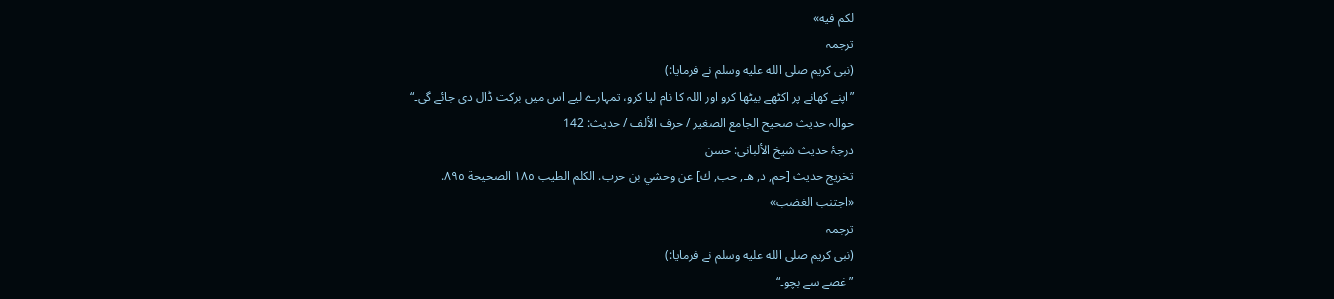لكم فيه»
ترجمہ
(نبی کریم صلى الله عليه وسلم نے فرمایا:)
”اپنے کھانے پر اکٹھے بیٹھا کرو اور اللہ کا نام لیا کرو، تمہارے لیے اس میں برکت ڈال دی جائے گی۔“
حوالہ حدیث صحیح الجامع الصغیر / حرف الألف / حدیث: 142
درجۂ حدیث شیخ الألبانی: حسن
تخریج حدیث [حم, د, هـ, حب, ك] عن وحشي بن حرب. الكلم الطيب ١٨٥ الصحيحة ٨٩٥.
«اجتنب الغضب»
ترجمہ
(نبی کریم صلى الله عليه وسلم نے فرمایا:)
”غصے سے بچو۔“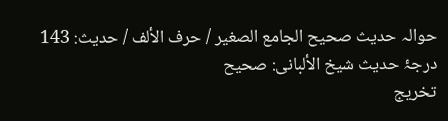حوالہ حدیث صحیح الجامع الصغیر / حرف الألف / حدیث: 143
درجۂ حدیث شیخ الألبانی: صحيح
تخریج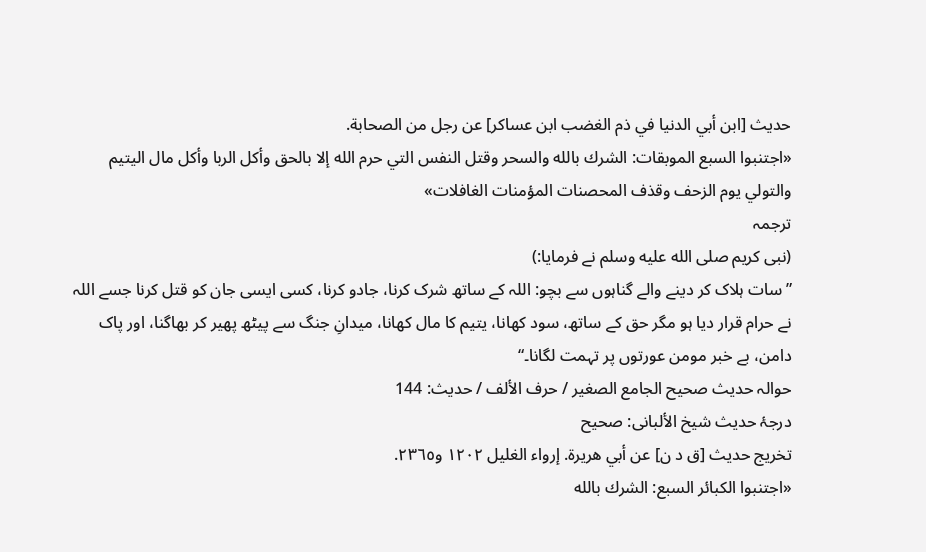حدیث [ابن أبي الدنيا في ذم الغضب ابن عساكر] عن رجل من الصحابة.
«اجتنبوا السبع الموبقات: الشرك بالله والسحر وقتل النفس التي حرم الله إلا بالحق وأكل الربا وأكل مال اليتيم والتولي يوم الزحف وقذف المحصنات المؤمنات الغافلات»
ترجمہ
(نبی کریم صلى الله عليه وسلم نے فرمایا:)
”سات ہلاک کر دینے والے گناہوں سے بچو: اللہ کے ساتھ شرک کرنا، جادو کرنا، کسی ایسی جان کو قتل کرنا جسے اللہ نے حرام قرار دیا ہو مگر حق کے ساتھ، سود کھانا، یتیم کا مال کھانا، میدانِ جنگ سے پیٹھ پھیر کر بھاگنا، اور پاک دامن، بے خبر مومن عورتوں پر تہمت لگانا۔“
حوالہ حدیث صحیح الجامع الصغیر / حرف الألف / حدیث: 144
درجۂ حدیث شیخ الألبانی: صحيح
تخریج حدیث [ق د ن] عن أبي هريرة. إرواء الغليل ١٢٠٢ و٢٣٦٥.
«اجتنبوا الكبائر السبع: الشرك بالله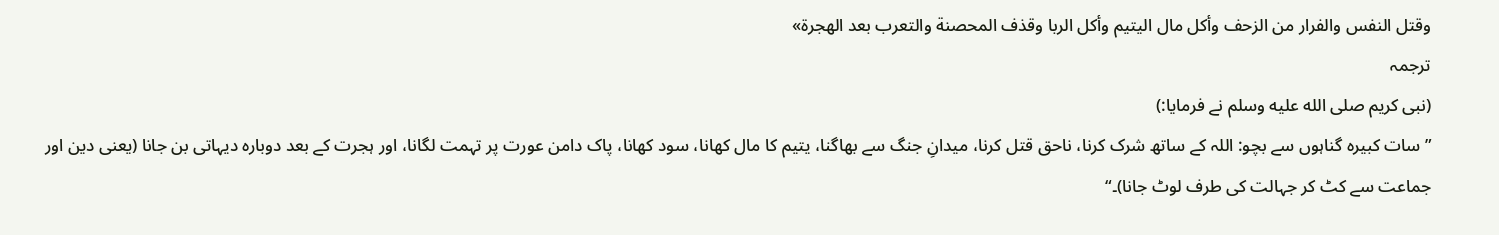وقتل النفس والفرار من الزحف وأكل مال اليتيم وأكل الربا وقذف المحصنة والتعرب بعد الهجرة»
ترجمہ
(نبی کریم صلى الله عليه وسلم نے فرمایا:)
”سات کبیرہ گناہوں سے بچو: اللہ کے ساتھ شرک کرنا، ناحق قتل کرنا، میدانِ جنگ سے بھاگنا، یتیم کا مال کھانا، سود کھانا، پاک دامن عورت پر تہمت لگانا، اور ہجرت کے بعد دوبارہ دیہاتی بن جانا (یعنی دین اور جماعت سے کٹ کر جہالت کی طرف لوٹ جانا)۔“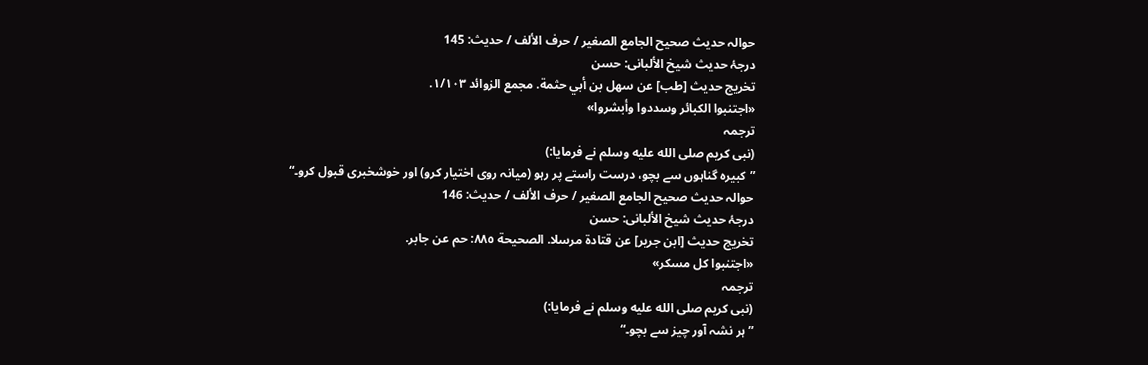حوالہ حدیث صحیح الجامع الصغیر / حرف الألف / حدیث: 145
درجۂ حدیث شیخ الألبانی: حسن
تخریج حدیث [طب] عن سهل بن أبي حثمة. مجمع الزوائد ١/١٠٣.
«اجتنبوا الكبائر وسددوا وأبشروا»
ترجمہ
(نبی کریم صلى الله عليه وسلم نے فرمایا:)
”کبیرہ گناہوں سے بچو، درست راستے پر رہو (میانہ روی اختیار کرو) اور خوشخبری قبول کرو۔“
حوالہ حدیث صحیح الجامع الصغیر / حرف الألف / حدیث: 146
درجۂ حدیث شیخ الألبانی: حسن
تخریج حدیث [ابن جرير] عن قتادة مرسلا. الصحيحة ٨٨٥: حم عن جابر.
«اجتنبوا كل مسكر»
ترجمہ
(نبی کریم صلى الله عليه وسلم نے فرمایا:)
”ہر نشہ آور چیز سے بچو۔“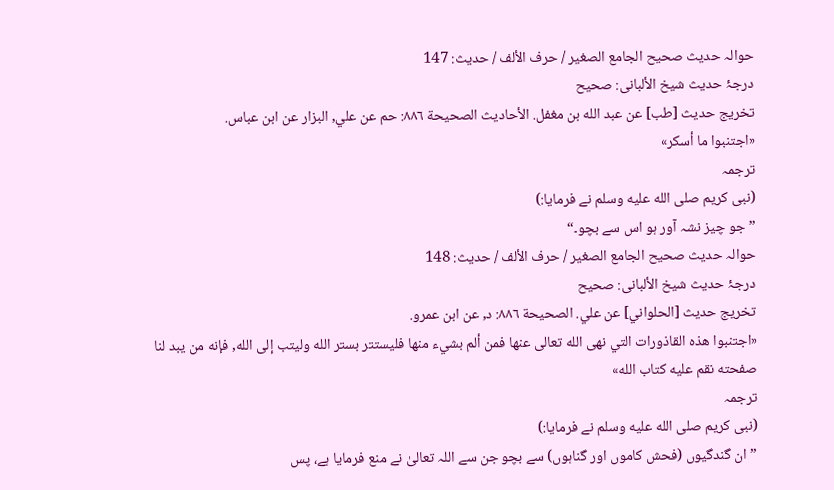حوالہ حدیث صحیح الجامع الصغیر / حرف الألف / حدیث: 147
درجۂ حدیث شیخ الألبانی: صحيح
تخریج حدیث [طب] عن عبد الله بن مغفل. الأحاديث الصحيحة ٨٨٦: حم عن علي, البزار عن ابن عباس.
«اجتنبوا ما أسكر»
ترجمہ
(نبی کریم صلى الله عليه وسلم نے فرمایا:)
”جو چیز نشہ آور ہو اس سے بچو۔“
حوالہ حدیث صحیح الجامع الصغیر / حرف الألف / حدیث: 148
درجۂ حدیث شیخ الألبانی: صحيح
تخریج حدیث [الحلواني] عن علي. الصحيحة ٨٨٦: د, عن ابن عمرو.
«اجتنبوا هذه القاذورات التي نهى الله تعالى عنها فمن ألم بشيء منها فليستتر بستر الله وليتب إلى الله, فإنه من يبد لنا صفحته نقم عليه كتاب الله»
ترجمہ
(نبی کریم صلى الله عليه وسلم نے فرمایا:)
”ان گندگیوں (فحش کاموں اور گناہوں) سے بچو جن سے اللہ تعالیٰ نے منع فرمایا ہے، پس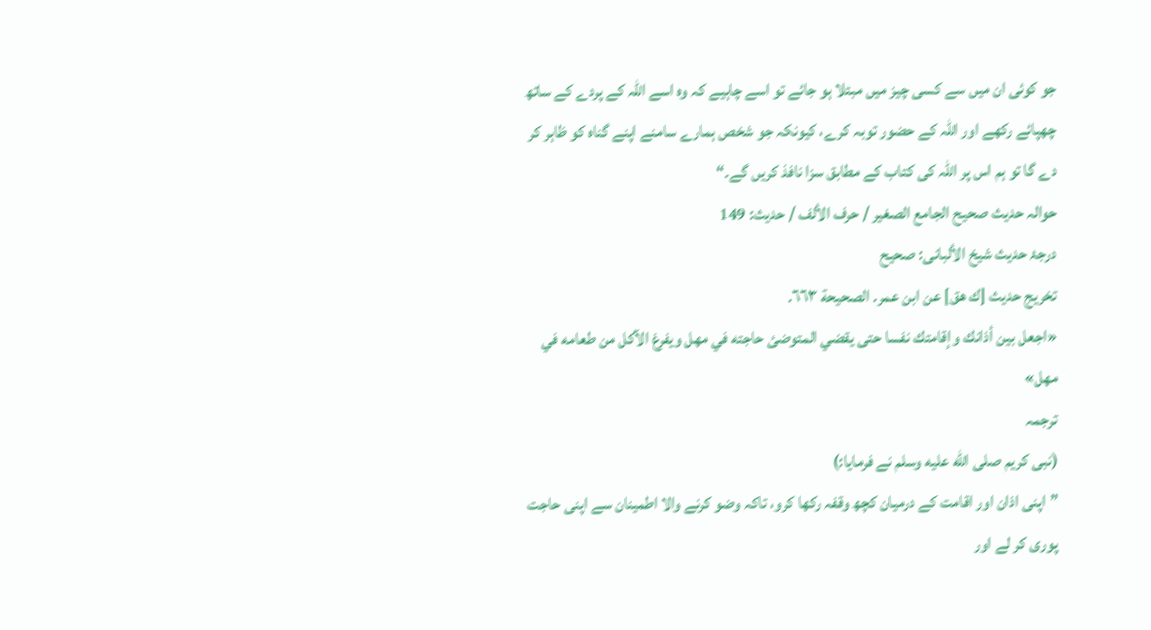جو کوئی ان میں سے کسی چیز میں مبتلا ہو جائے تو اسے چاہیے کہ وہ اسے اللہ کے پردے کے ساتھ چھپائے رکھے اور اللہ کے حضور توبہ کرے، کیونکہ جو شخص ہمارے سامنے اپنے گناہ کو ظاہر کر دے گا تو ہم اس پر اللہ کی کتاب کے مطابق سزا نافذ کریں گے۔“
حوالہ حدیث صحیح الجامع الصغیر / حرف الألف / حدیث: 149
درجۂ حدیث شیخ الألبانی: صحيح
تخریج حدیث [ك هق] عن ابن عمر. الصحيحة ٦٦٣.
«اجعل بين أذانك وإقامتك نفسا حتى يقضي المتوضئ حاجته في مهل ويفرغ الآكل من طعامه في مهل»
ترجمہ
(نبی کریم صلى الله عليه وسلم نے فرمایا:)
”اپنی اذان اور اقامت کے درمیان کچھ وقفہ رکھا کرو، تاکہ وضو کرنے والا اطمینان سے اپنی حاجت پوری کر لے اور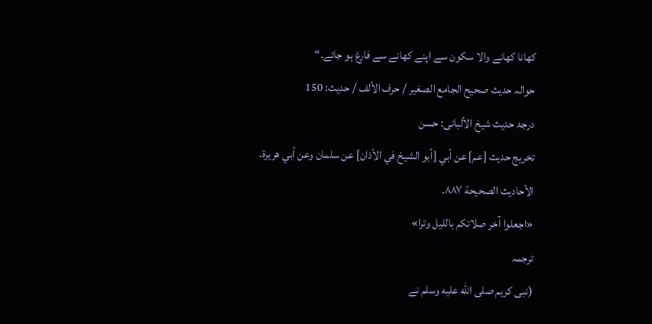کھانا کھانے والا سکون سے اپنے کھانے سے فارغ ہو جائے۔“
حوالہ حدیث صحیح الجامع الصغیر / حرف الألف / حدیث: 150
درجۂ حدیث شیخ الألبانی: حسن
تخریج حدیث [عم] عن أبي [أبو الشيخ في الأذان] عن سلمان وعن أبي هريرة. الأحاديث الصحيحة ٨٨٧.
«اجعلوا آخر صلاتكم بالليل وترا»
ترجمہ
(نبی کریم صلى الله عليه وسلم نے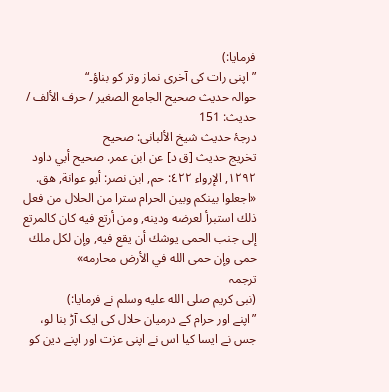فرمایا:)
”اپنی رات کی آخری نماز وتر کو بناؤ۔“
حوالہ حدیث صحیح الجامع الصغیر / حرف الألف / حدیث: 151
درجۂ حدیث شیخ الألبانی: صحيح
تخریج حدیث [ق د] عن ابن عمر. صحيح أبي داود ١٢٩٢, الإرواء ٤٢٢: حم, ابن نصر: أبو عوانة, هق.
«اجعلوا بينكم وبين الحرام سترا من الحلال من فعل ذلك استبرأ لعرضه ودينه, ومن أرتع فيه كان كالمرتع إلى جنب الحمى يوشك أن يقع فيه, وإن لكل ملك حمى وإن حمى الله في الأرض محارمه»
ترجمہ
(نبی کریم صلى الله عليه وسلم نے فرمایا:)
”اپنے اور حرام کے درمیان حلال کی ایک آڑ بنا لو، جس نے ایسا کیا اس نے اپنی عزت اور اپنے دین کو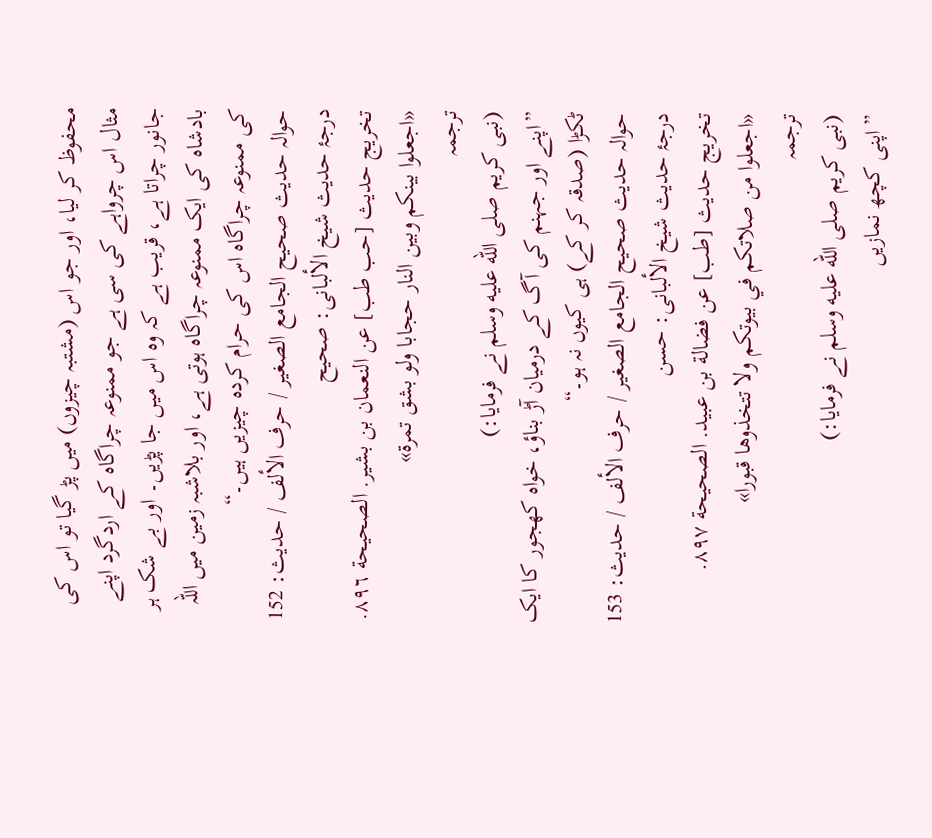محفوظ کر لیا، اور جو اس (مشتبہ چیزوں) میں پڑ گیا تو اس کی مثال اس چرواہے کی سی ہے جو ممنوعہ چراگاہ کے اردگرد اپنے جانور چراتا ہے، قریب ہے کہ وہ اس میں جا پڑیں۔ اور بے شک ہر بادشاہ کی ایک ممنوعہ چراگاہ ہوتی ہے، اور بلاشبہ زمین میں اللہ کی ممنوعہ چراگاہ اس کی حرام کردہ چیزیں ہیں۔“
حوالہ حدیث صحیح الجامع الصغیر / حرف الألف / حدیث: 152
درجۂ حدیث شیخ الألبانی: صحيح
تخریج حدیث [حب طب] عن النعمان بن بشير. الصحيحة ٨٩٦.
«اجعلوا بينكم وبين النار حجابا ولو بشق تمرة»
ترجمہ
(نبی کریم صلى الله عليه وسلم نے فرمایا:)
”اپنے اور جہنم کی آگ کے درمیان آڑ بناؤ، خواہ کھجور کا ایک ٹکڑا (صدقہ کر کے) ہی کیوں نہ ہو۔“
حوالہ حدیث صحیح الجامع الصغیر / حرف الألف / حدیث: 153
درجۂ حدیث شیخ الألبانی: حسن
تخریج حدیث [طب] عن فضالة بن عبيد. الصحيحة ٨٩٧.
«اجعلوا من صلاتكم في بيوتكم ولا تتخذوها قبورا»
ترجمہ
(نبی کریم صلى الله عليه وسلم نے فرمایا:)
”اپنی کچھ نمازیں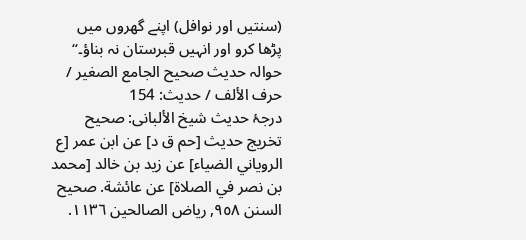(سنتیں اور نوافل) اپنے گھروں میں پڑھا کرو اور انہیں قبرستان نہ بناؤ۔“
حوالہ حدیث صحیح الجامع الصغیر / حرف الألف / حدیث: 154
درجۂ حدیث شیخ الألبانی: صحيح
تخریج حدیث [حم ق د] عن ابن عمر [ع الروياني الضياء] عن زيد بن خالد [محمد بن نصر في الصلاة] عن عائشة. صحيح السنن ٩٥٨, رياض الصالحين ١١٣٦.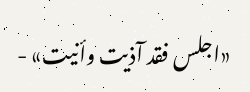«اجلس فقد آذيت وأنيت» -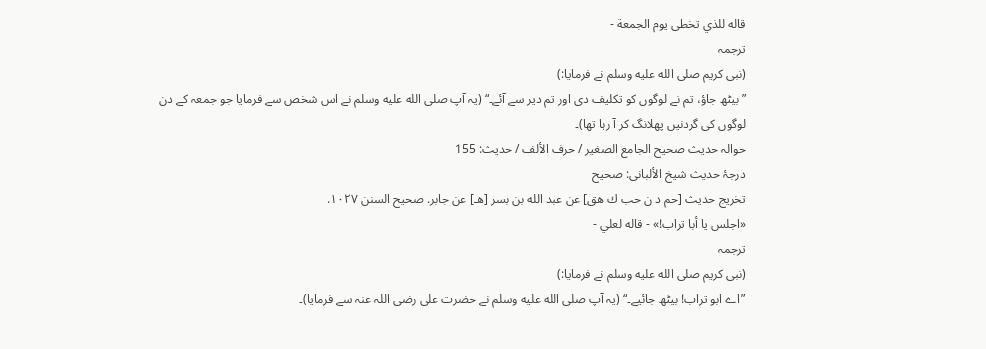قاله للذي تخطى يوم الجمعة -
ترجمہ
(نبی کریم صلى الله عليه وسلم نے فرمایا:)
”بیٹھ جاؤ، تم نے لوگوں کو تکلیف دی اور تم دیر سے آئے۔“ (یہ آپ صلى الله عليه وسلم نے اس شخص سے فرمایا جو جمعہ کے دن لوگوں کی گردنیں پھلانگ کر آ رہا تھا)۔
حوالہ حدیث صحیح الجامع الصغیر / حرف الألف / حدیث: 155
درجۂ حدیث شیخ الألبانی: صحيح
تخریج حدیث [حم د ن حب ك هق] عن عبد الله بن بسر [هـ] عن جابر. صحيح السنن ١٠٢٧.
«اجلس يا أبا تراب!» - قاله لعلي -
ترجمہ
(نبی کریم صلى الله عليه وسلم نے فرمایا:)
”اے ابو تراب! بیٹھ جائیے۔“ (یہ آپ صلى الله عليه وسلم نے حضرت علی رضی اللہ عنہ سے فرمایا)۔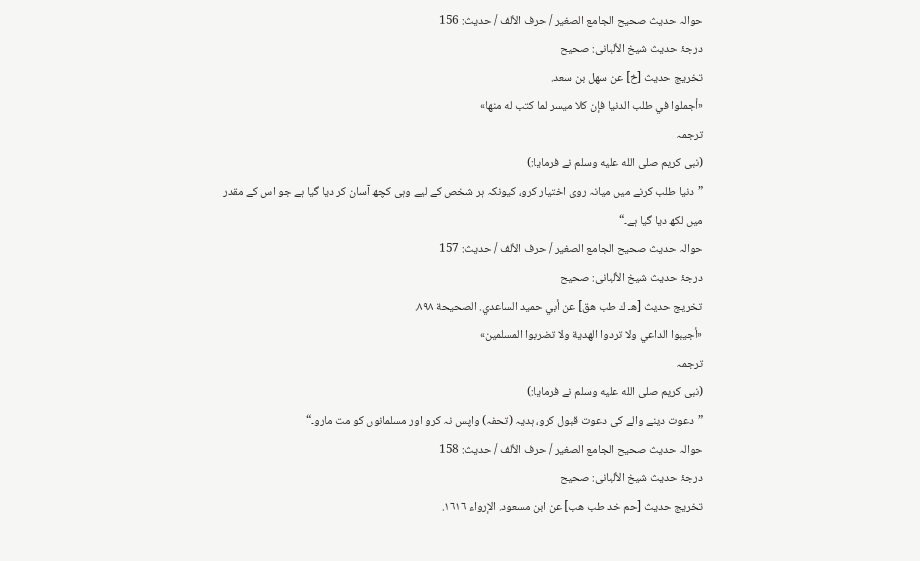حوالہ حدیث صحیح الجامع الصغیر / حرف الألف / حدیث: 156
درجۂ حدیث شیخ الألبانی: صحيح
تخریج حدیث [خ] عن سهل بن سعد.
«أجملوا في طلب الدنيا فإن كلا ميسر لما كتب له منها»
ترجمہ
(نبی کریم صلى الله عليه وسلم نے فرمایا:)
”دنیا طلب کرنے میں میانہ روی اختیار کرو، کیونکہ ہر شخص کے لیے وہی کچھ آسان کر دیا گیا ہے جو اس کے مقدر میں لکھ دیا گیا ہے۔“
حوالہ حدیث صحیح الجامع الصغیر / حرف الألف / حدیث: 157
درجۂ حدیث شیخ الألبانی: صحيح
تخریج حدیث [هـ ك طب هق] عن أبي حميد الساعدي. الصحيحة ٨٩٨.
«أجيبوا الداعي ولا تردوا الهدية ولا تضربوا المسلمين»
ترجمہ
(نبی کریم صلى الله عليه وسلم نے فرمایا:)
”دعوت دینے والے کی دعوت قبول کرو، ہدیہ (تحفہ) واپس نہ کرو اور مسلمانوں کو مت مارو۔“
حوالہ حدیث صحیح الجامع الصغیر / حرف الألف / حدیث: 158
درجۂ حدیث شیخ الألبانی: صحيح
تخریج حدیث [حم خد طب هب] عن ابن مسعود. الإرواء ١٦١٦.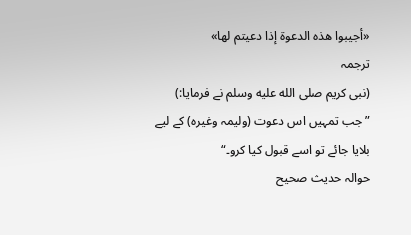«أجيبوا هذه الدعوة إذا دعيتم لها»
ترجمہ
(نبی کریم صلى الله عليه وسلم نے فرمایا:)
”جب تمہیں اس دعوت (ولیمہ وغیرہ) کے لیے بلایا جائے تو اسے قبول کیا کرو۔“
حوالہ حدیث صحیح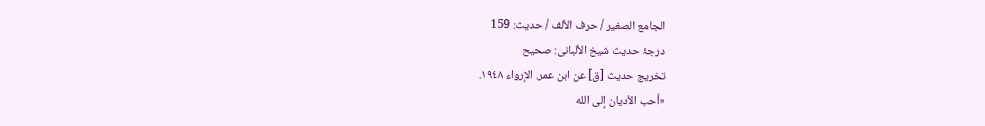الجامع الصغیر / حرف الألف / حدیث: 159
درجۂ حدیث شیخ الألبانی: صحيح
تخریج حدیث [ق] عن ابن عمر. الإرواء ١٩٤٨.
«أحب الأديان إلى الله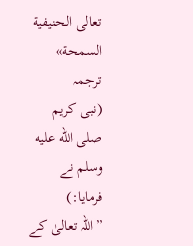تعالى الحنيفية السمحة»
ترجمہ
(نبی کریم صلى الله عليه وسلم نے فرمایا:)
”اللہ تعالیٰ کے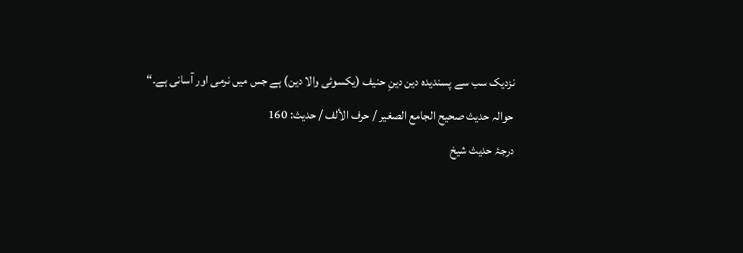نزدیک سب سے پسندیدہ دین دینِ حنیف (یکسوئی والا دین) ہے جس میں نرمی اور آسانی ہے۔“
حوالہ حدیث صحیح الجامع الصغیر / حرف الألف / حدیث: 160
درجۂ حدیث شیخ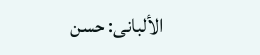الألبانی: حسن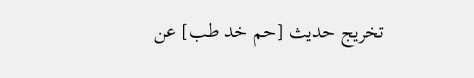تخریج حدیث [حم خد طب] عن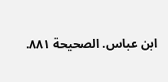ابن عباس. الصحيحة ٨٨١.